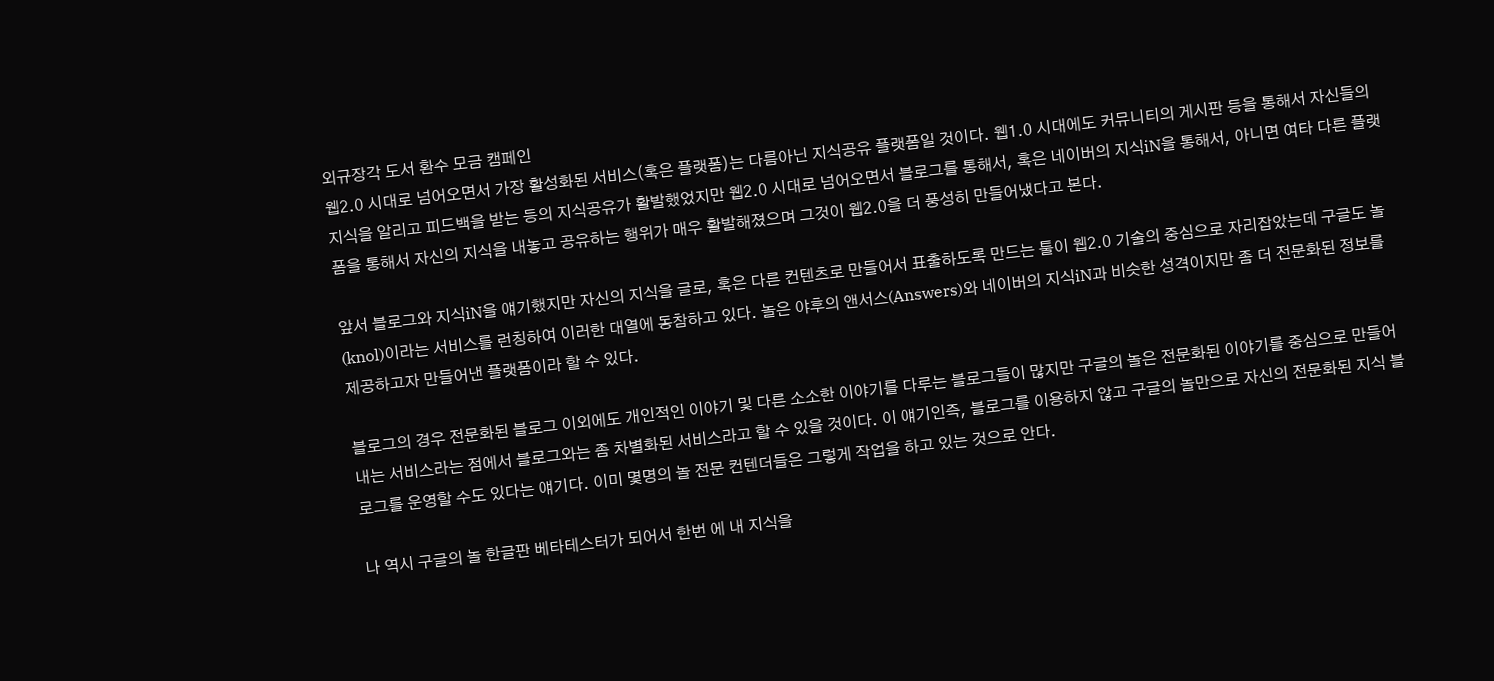외규장각 도서 환수 모금 캠페인
웹2.0 시대로 넘어오면서 가장 활성화된 서비스(혹은 플랫폼)는 다름아닌 지식공유 플랫폼일 것이다. 웹1.0 시대에도 커뮤니티의 게시판 등을 통해서 자신들의 지식을 알리고 피드백을 받는 등의 지식공유가 활발했었지만 웹2.0 시대로 넘어오면서 블로그를 통해서, 혹은 네이버의 지식iN을 통해서, 아니면 여타 다른 플랫폼을 통해서 자신의 지식을 내놓고 공유하는 행위가 매우 활발해졌으며 그것이 웹2.0을 더 풍성히 만들어냈다고 본다.

앞서 블로그와 지식iN을 얘기했지만 자신의 지식을 글로, 혹은 다른 컨텐츠로 만들어서 표출하도록 만드는 툴이 웹2.0 기술의 중심으로 자리잡았는데 구글도 놀(knol)이라는 서비스를 런칭하여 이러한 대열에 동참하고 있다. 놀은 야후의 앤서스(Answers)와 네이버의 지식iN과 비슷한 성격이지만 좀 더 전문화된 정보를 제공하고자 만들어낸 플랫폼이라 할 수 있다.

블로그의 경우 전문화된 블로그 이외에도 개인적인 이야기 및 다른 소소한 이야기를 다루는 블로그들이 많지만 구글의 놀은 전문화된 이야기를 중심으로 만들어내는 서비스라는 점에서 블로그와는 좀 차별화된 서비스라고 할 수 있을 것이다. 이 얘기인즉, 블로그를 이용하지 않고 구글의 놀만으로 자신의 전문화된 지식 블로그를 운영할 수도 있다는 얘기다. 이미 몇명의 놀 전문 컨텐더들은 그렇게 작업을 하고 있는 것으로 안다.

나 역시 구글의 놀 한글판 베타테스터가 되어서 한번 에 내 지식을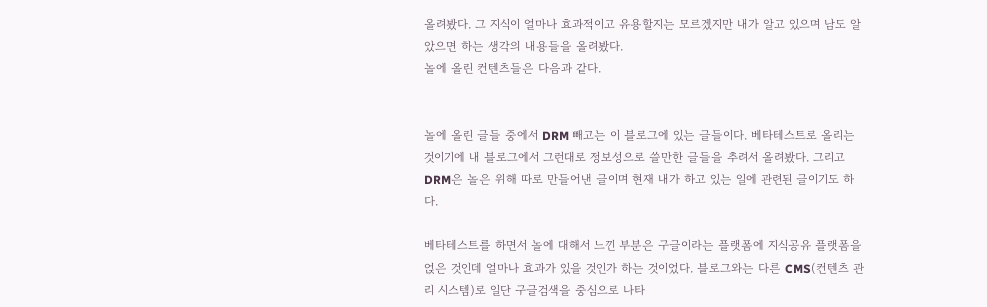올려봤다. 그 지식이 얼마나 효과적이고 유용할지는 모르겠지만 내가 알고 있으며 남도 알았으면 하는 생각의 내용들을 올려봤다.
놀에 올린 컨텐츠들은 다음과 같다.


놀에 올린 글들 중에서 DRM 빼고는 이 블로그에 있는 글들이다. 베타테스트로 올리는 것이기에 내 블로그에서 그런대로 정보성으로 쓸만한 글들을 추려서 올려봤다. 그리고 DRM은 놀은 위해 따로 만들어낸 글이며 현재 내가 하고 있는 일에 관련된 글이기도 하다.

베타테스트를 하면서 놀에 대해서 느낀 부분은 구글이라는 플랫폼에 지식공유 플랫폼을 얹은 것인데 얼마나 효과가 있을 것인가 하는 것이었다. 블로그와는 다른 CMS(컨텐츠 관리 시스템)로 일단 구글검색을 중심으로 나타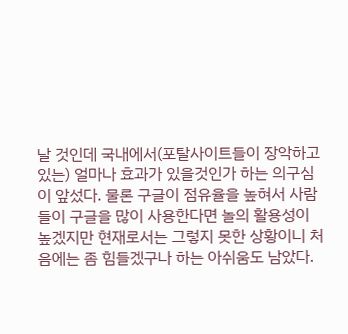날 것인데 국내에서(포탈사이트들이 장악하고 있는) 얼마나 효과가 있을것인가 하는 의구심이 앞섰다. 물론 구글이 점유율을 높혀서 사람들이 구글을 많이 사용한다면 놀의 활용성이 높겠지만 현재로서는 그렇지 못한 상황이니 처음에는 좀 힘들겠구나 하는 아쉬움도 남았다.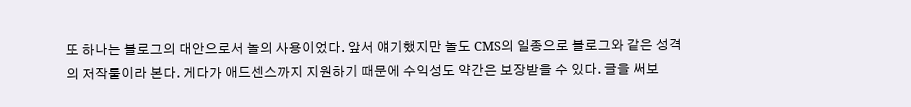또 하나는 블로그의 대안으로서 놀의 사용이었다. 앞서 얘기했지만 놀도 CMS의 일종으로 블로그와 같은 성격의 저작툴이라 본다. 게다가 애드센스까지 지원하기 때문에 수익성도 약간은 보장받을 수 있다. 글을 써보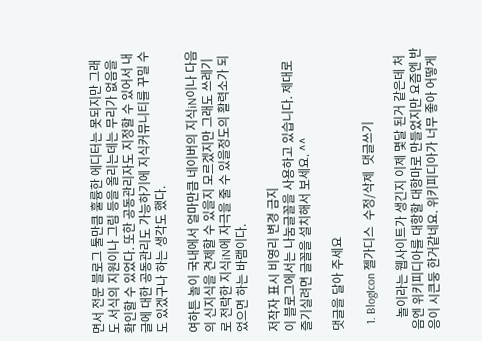면서 전문 블로그 툴만큼 훌륭한 에디터는 못되지만 그래도 서식의 지원이나 그림 등을 올리는데는 무리가 없음을 확인할 수 있었다. 또한 공동관리자도 지정할 수 있어서 내 글에 대한 공동관리도 가능하기에 지식커뮤니티를 꾸밀 수도 있겠구나 하는 생각도 했다.

여하튼 놀이 국내에서 얼마만큼 네이버의 지식iN이나 다음의 신지식을 견제할 수 있을지 모르겠지만 그래도 쓰레기로 전락한 지식iN에 자극을 줄 수 있을정도의 활력소가 되었으면 하는 바램이다.

저작자 표시 비영리 변경 금지
이 블로그에서는 나눔글꼴을 사용하고 있습니다. 제대로 즐기실려면 글꼴을 설치해서 보세요. ^^

댓글을 달아 주세요

  1. BlogIcon 젤가디스  수정/삭제  댓글쓰기

    놀이라는 웹사이트가 생긴지 이제 몇달 된거 같은데 처음엔 위키피디아를 대항할 대항마로 만들었지만 요즘엔 반응이 시큰둥 한거같네요. 위키피디아가 너무 좋아 어떻게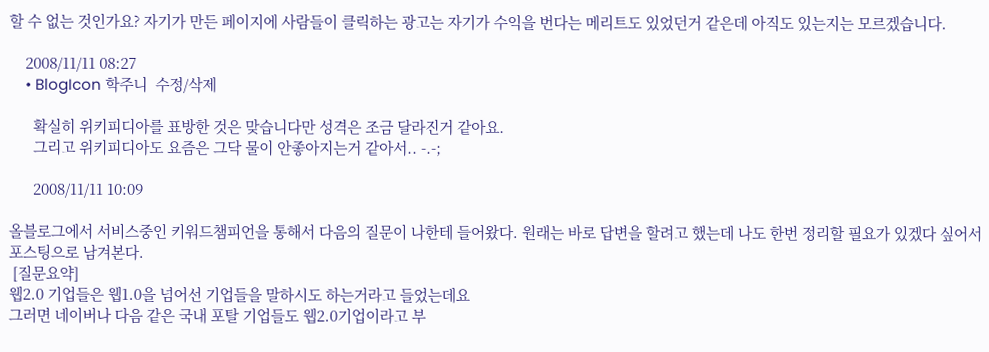할 수 없는 것인가요? 자기가 만든 페이지에 사람들이 클릭하는 광고는 자기가 수익을 번다는 메리트도 있었던거 같은데 아직도 있는지는 모르겠습니다.

    2008/11/11 08:27
    • BlogIcon 학주니  수정/삭제

      확실히 위키피디아를 표방한 것은 맞습니다만 성격은 조금 달라진거 같아요.
      그리고 위키피디아도 요즘은 그닥 물이 안좋아지는거 같아서.. -.-;

      2008/11/11 10:09

올블로그에서 서비스중인 키워드챔피언을 통해서 다음의 질문이 나한테 들어왔다. 원래는 바로 답변을 할려고 했는데 나도 한번 정리할 필요가 있겠다 싶어서 포스팅으로 남겨본다.
 [질문요약]
웹2.0 기업들은 웹1.0을 넘어선 기업들을 말하시도 하는거라고 들었는데요
그러면 네이버나 다음 같은 국내 포탈 기업들도 웹2.0기업이라고 부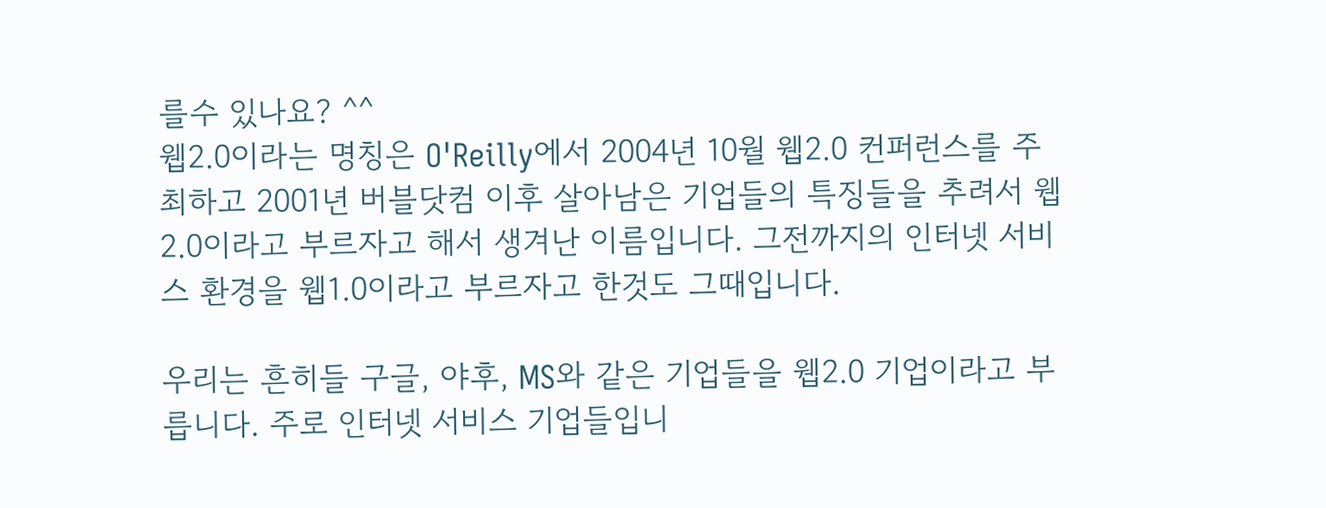를수 있나요? ^^
웹2.0이라는 명칭은 O'Reilly에서 2004년 10월 웹2.0 컨퍼런스를 주최하고 2001년 버블닷컴 이후 살아남은 기업들의 특징들을 추려서 웹2.0이라고 부르자고 해서 생겨난 이름입니다. 그전까지의 인터넷 서비스 환경을 웹1.0이라고 부르자고 한것도 그때입니다.

우리는 흔히들 구글, 야후, MS와 같은 기업들을 웹2.0 기업이라고 부릅니다. 주로 인터넷 서비스 기업들입니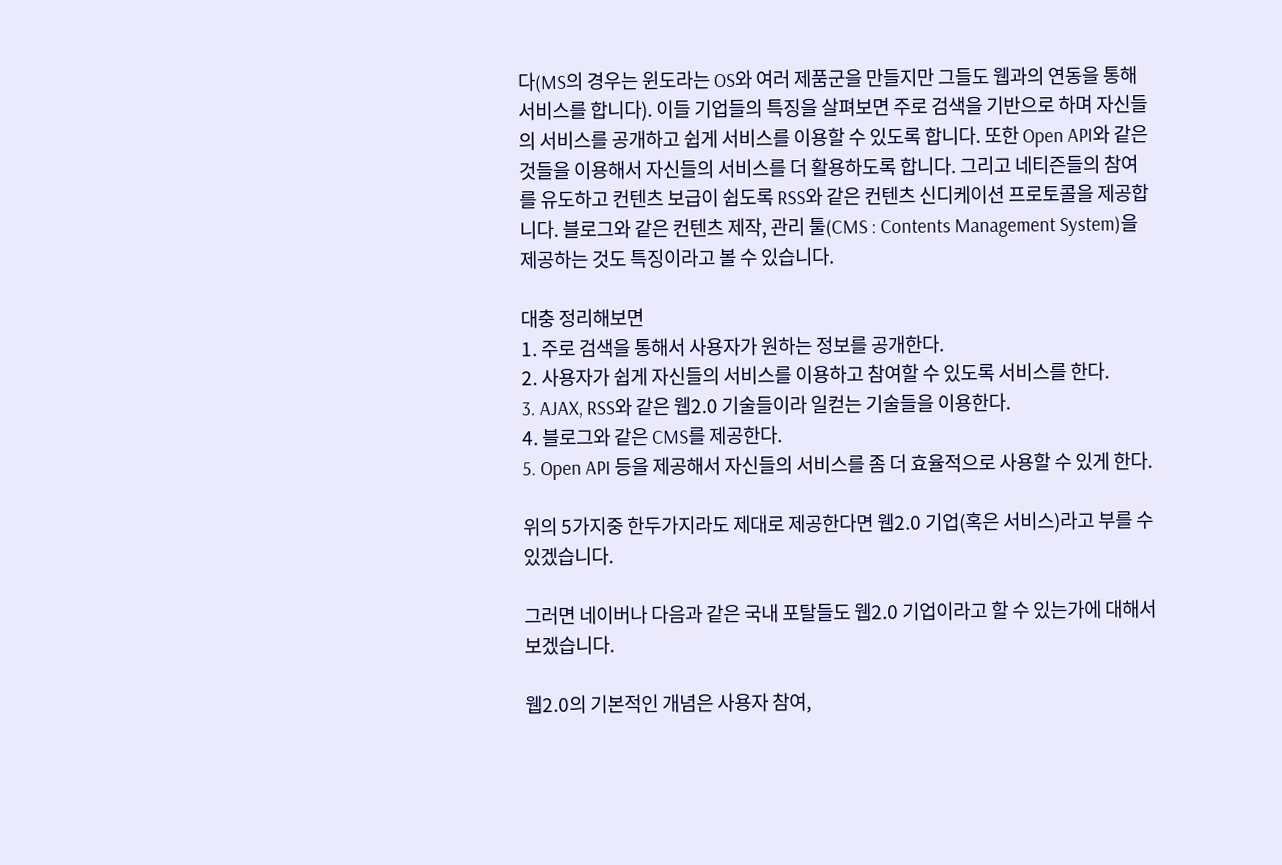다(MS의 경우는 윈도라는 OS와 여러 제품군을 만들지만 그들도 웹과의 연동을 통해 서비스를 합니다). 이들 기업들의 특징을 살펴보면 주로 검색을 기반으로 하며 자신들의 서비스를 공개하고 쉽게 서비스를 이용할 수 있도록 합니다. 또한 Open API와 같은 것들을 이용해서 자신들의 서비스를 더 활용하도록 합니다. 그리고 네티즌들의 참여를 유도하고 컨텐츠 보급이 쉽도록 RSS와 같은 컨텐츠 신디케이션 프로토콜을 제공합니다. 블로그와 같은 컨텐츠 제작, 관리 툴(CMS : Contents Management System)을 제공하는 것도 특징이라고 볼 수 있습니다.

대충 정리해보면
1. 주로 검색을 통해서 사용자가 원하는 정보를 공개한다.
2. 사용자가 쉽게 자신들의 서비스를 이용하고 참여할 수 있도록 서비스를 한다.
3. AJAX, RSS와 같은 웹2.0 기술들이라 일컫는 기술들을 이용한다.
4. 블로그와 같은 CMS를 제공한다.
5. Open API 등을 제공해서 자신들의 서비스를 좀 더 효율적으로 사용할 수 있게 한다.

위의 5가지중 한두가지라도 제대로 제공한다면 웹2.0 기업(혹은 서비스)라고 부를 수 있겠습니다.

그러면 네이버나 다음과 같은 국내 포탈들도 웹2.0 기업이라고 할 수 있는가에 대해서 보겠습니다.

웹2.0의 기본적인 개념은 사용자 참여,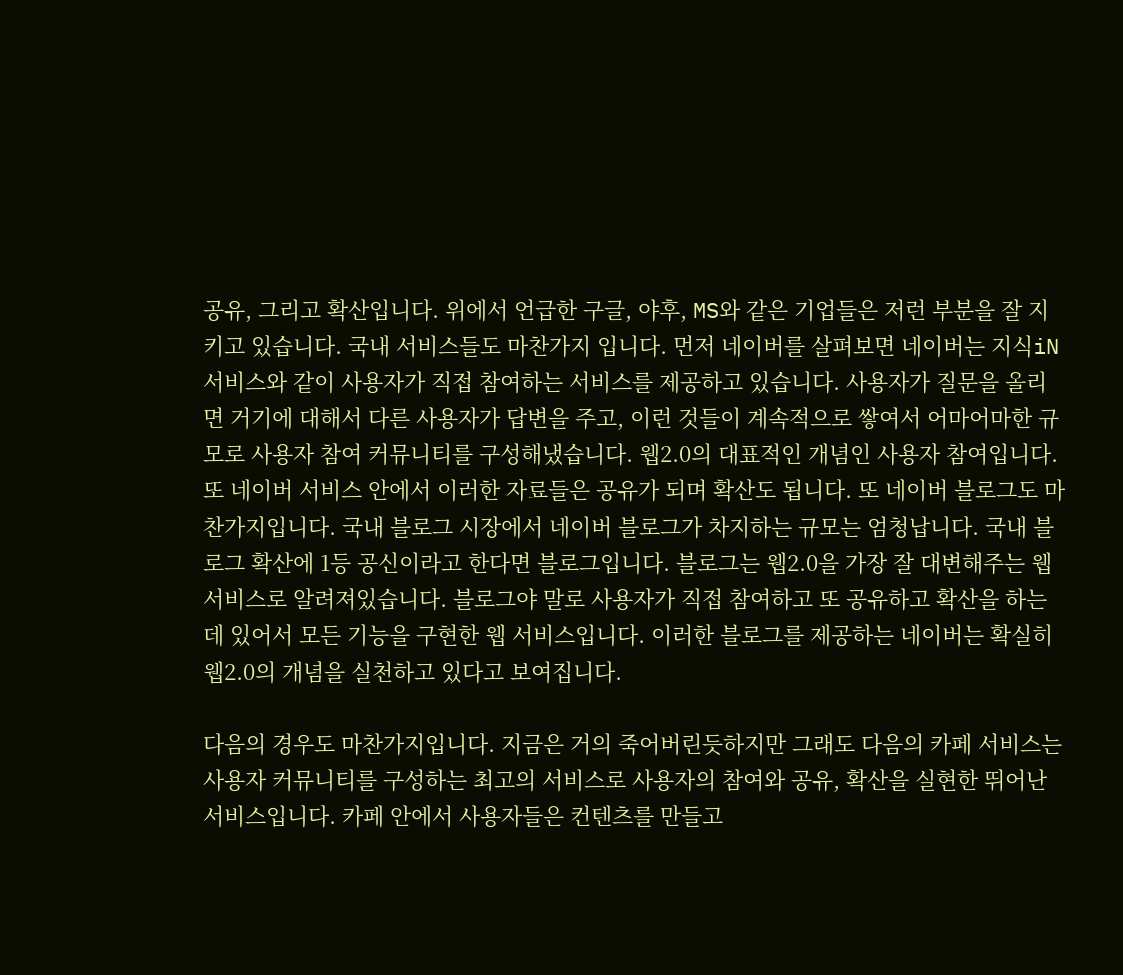공유, 그리고 확산입니다. 위에서 언급한 구글, 야후, MS와 같은 기업들은 저런 부분을 잘 지키고 있습니다. 국내 서비스들도 마찬가지 입니다. 먼저 네이버를 살펴보면 네이버는 지식iN 서비스와 같이 사용자가 직접 참여하는 서비스를 제공하고 있습니다. 사용자가 질문을 올리면 거기에 대해서 다른 사용자가 답변을 주고, 이런 것들이 계속적으로 쌓여서 어마어마한 규모로 사용자 참여 커뮤니티를 구성해냈습니다. 웹2.0의 대표적인 개념인 사용자 참여입니다. 또 네이버 서비스 안에서 이러한 자료들은 공유가 되며 확산도 됩니다. 또 네이버 블로그도 마찬가지입니다. 국내 블로그 시장에서 네이버 블로그가 차지하는 규모는 엄청납니다. 국내 블로그 확산에 1등 공신이라고 한다면 블로그입니다. 블로그는 웹2.0을 가장 잘 대변해주는 웹 서비스로 알려져있습니다. 블로그야 말로 사용자가 직접 참여하고 또 공유하고 확산을 하는데 있어서 모든 기능을 구현한 웹 서비스입니다. 이러한 블로그를 제공하는 네이버는 확실히 웹2.0의 개념을 실천하고 있다고 보여집니다.

다음의 경우도 마찬가지입니다. 지금은 거의 죽어버린듯하지만 그래도 다음의 카페 서비스는 사용자 커뮤니티를 구성하는 최고의 서비스로 사용자의 참여와 공유, 확산을 실현한 뛰어난 서비스입니다. 카페 안에서 사용자들은 컨텐츠를 만들고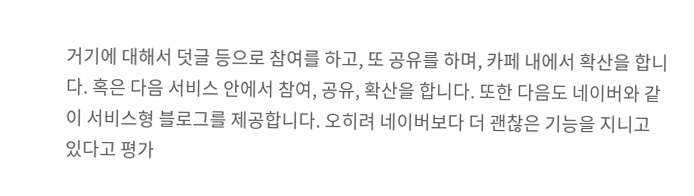거기에 대해서 덧글 등으로 참여를 하고, 또 공유를 하며, 카페 내에서 확산을 합니다. 혹은 다음 서비스 안에서 참여, 공유, 확산을 합니다. 또한 다음도 네이버와 같이 서비스형 블로그를 제공합니다. 오히려 네이버보다 더 괜찮은 기능을 지니고 있다고 평가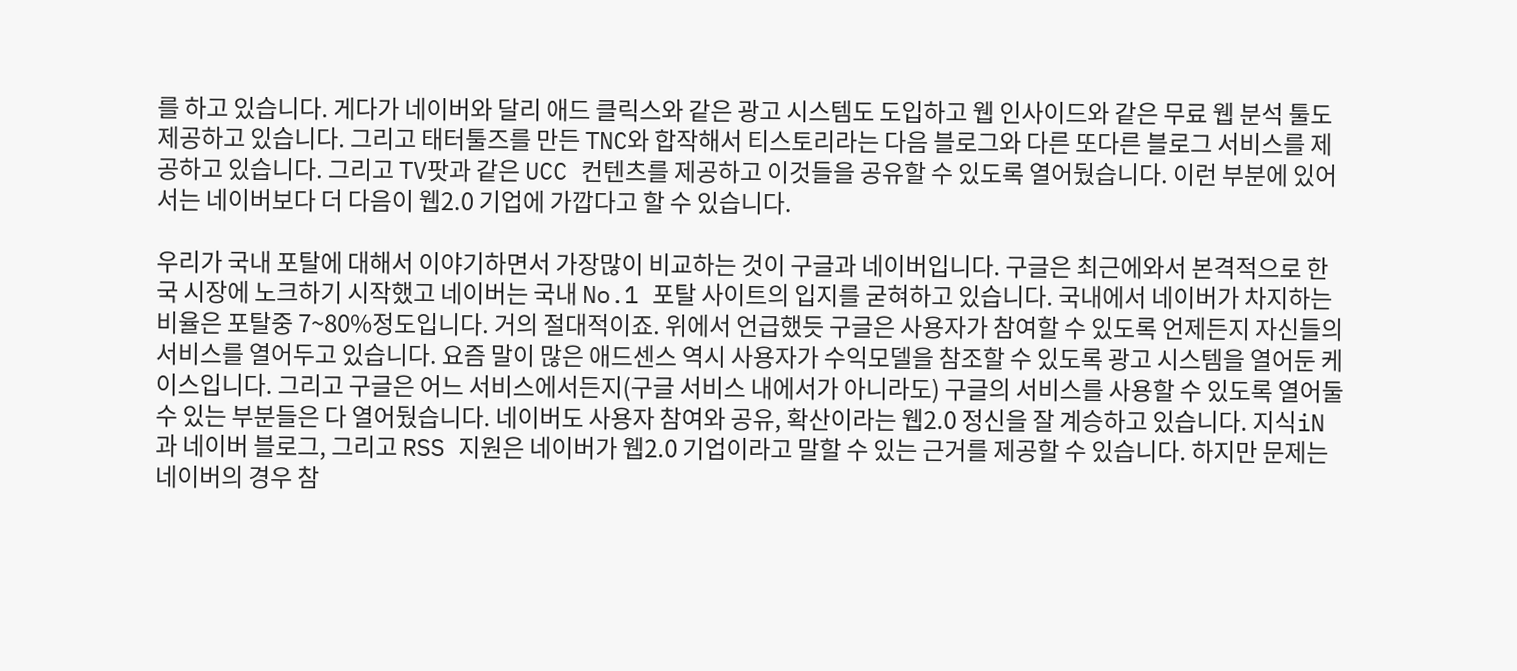를 하고 있습니다. 게다가 네이버와 달리 애드 클릭스와 같은 광고 시스템도 도입하고 웹 인사이드와 같은 무료 웹 분석 툴도 제공하고 있습니다. 그리고 태터툴즈를 만든 TNC와 합작해서 티스토리라는 다음 블로그와 다른 또다른 블로그 서비스를 제공하고 있습니다. 그리고 TV팟과 같은 UCC 컨텐츠를 제공하고 이것들을 공유할 수 있도록 열어뒀습니다. 이런 부분에 있어서는 네이버보다 더 다음이 웹2.0 기업에 가깝다고 할 수 있습니다.

우리가 국내 포탈에 대해서 이야기하면서 가장많이 비교하는 것이 구글과 네이버입니다. 구글은 최근에와서 본격적으로 한국 시장에 노크하기 시작했고 네이버는 국내 No.1 포탈 사이트의 입지를 굳혀하고 있습니다. 국내에서 네이버가 차지하는 비율은 포탈중 7~80%정도입니다. 거의 절대적이죠. 위에서 언급했듯 구글은 사용자가 참여할 수 있도록 언제든지 자신들의 서비스를 열어두고 있습니다. 요즘 말이 많은 애드센스 역시 사용자가 수익모델을 참조할 수 있도록 광고 시스템을 열어둔 케이스입니다. 그리고 구글은 어느 서비스에서든지(구글 서비스 내에서가 아니라도) 구글의 서비스를 사용할 수 있도록 열어둘 수 있는 부분들은 다 열어뒀습니다. 네이버도 사용자 참여와 공유, 확산이라는 웹2.0 정신을 잘 계승하고 있습니다. 지식iN과 네이버 블로그, 그리고 RSS 지원은 네이버가 웹2.0 기업이라고 말할 수 있는 근거를 제공할 수 있습니다. 하지만 문제는 네이버의 경우 참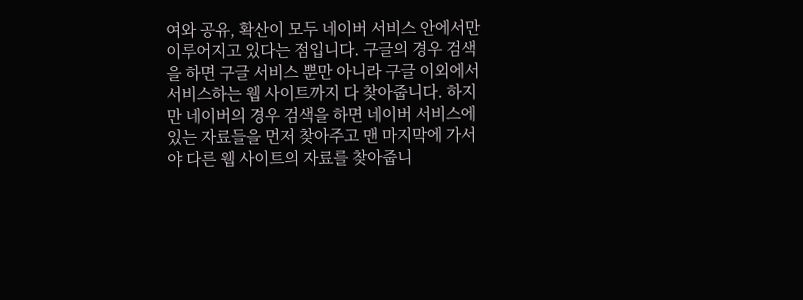여와 공유, 확산이 모두 네이버 서비스 안에서만 이루어지고 있다는 점입니다. 구글의 경우 검색을 하면 구글 서비스 뿐만 아니라 구글 이외에서 서비스하는 웹 사이트까지 다 찾아줍니다. 하지만 네이버의 경우 검색을 하면 네이버 서비스에 있는 자료들을 먼저 찾아주고 맨 마지막에 가서야 다른 웹 사이트의 자료를 찾아줍니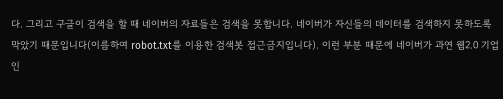다. 그리고 구글이 검색을 할 때 네이버의 자료들은 검색을 못합니다. 네이버가 자신들의 데이터를 검색하지 못하도록 막았기 때문입니다(이름하여 robot.txt를 이용한 검색봇 접근금지입니다). 이런 부분 때문에 네이버가 과연 웹2.0 기업인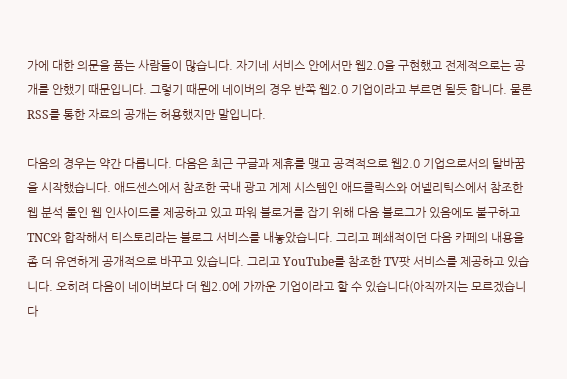가에 대한 의문을 품는 사람들이 많습니다. 자기네 서비스 안에서만 웹2.0을 구현했고 전제적으로는 공개를 안했기 때문입니다. 그렇기 때문에 네이버의 경우 반쪽 웹2.0 기업이라고 부르면 될듯 합니다. 물론 RSS를 통한 자료의 공개는 허용했지만 말입니다.

다음의 경우는 약간 다릅니다. 다음은 최근 구글과 제휴를 맺고 공격적으로 웹2.0 기업으로서의 탈바꿈을 시작했습니다. 애드센스에서 참조한 국내 광고 게제 시스템인 애드클릭스와 어넬리틱스에서 참조한 웹 분석 툴인 웹 인사이드를 제공하고 있고 파워 블로거를 잡기 위해 다음 블로그가 있음에도 불구하고 TNC와 합작해서 티스토리라는 블로그 서비스를 내놓았습니다. 그리고 폐쇄적이던 다음 카페의 내용을 좀 더 유연하게 공개적으로 바꾸고 있습니다. 그리고 YouTube를 참조한 TV팟 서비스를 제공하고 있습니다. 오히려 다음이 네이버보다 더 웹2.0에 가까운 기업이라고 할 수 있습니다(아직까지는 모르겠습니다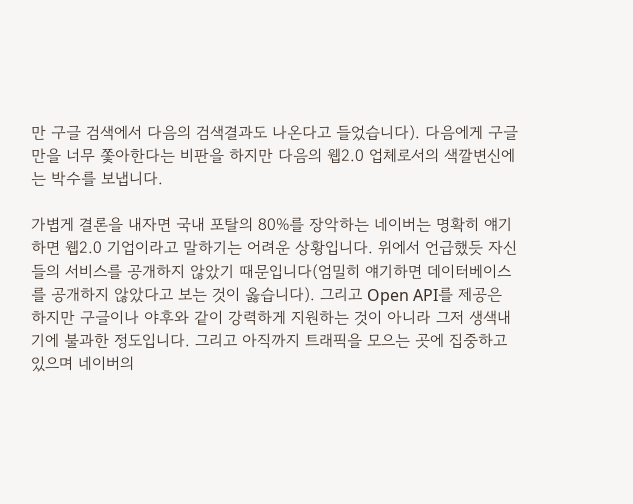만 구글 검색에서 다음의 검색결과도 나온다고 들었습니다). 다음에게 구글만을 너무 쫓아한다는 비판을 하지만 다음의 웹2.0 업체로서의 색깔변신에는 박수를 보냅니다.

가볍게 결론을 내자면 국내 포탈의 80%를 장악하는 네이버는 명확히 얘기하면 웹2.0 기업이라고 말하기는 어려운 상황입니다. 위에서 언급했듯 자신들의 서비스를 공개하지 않았기 때문입니다(엄밀히 얘기하면 데이터베이스를 공개하지 않았다고 보는 것이 옳습니다). 그리고 Open API를 제공은 하지만 구글이나 야후와 같이 강력하게 지원하는 것이 아니라 그저 생색내기에 불과한 정도입니다. 그리고 아직까지 트래픽을 모으는 곳에 집중하고 있으며 네이버의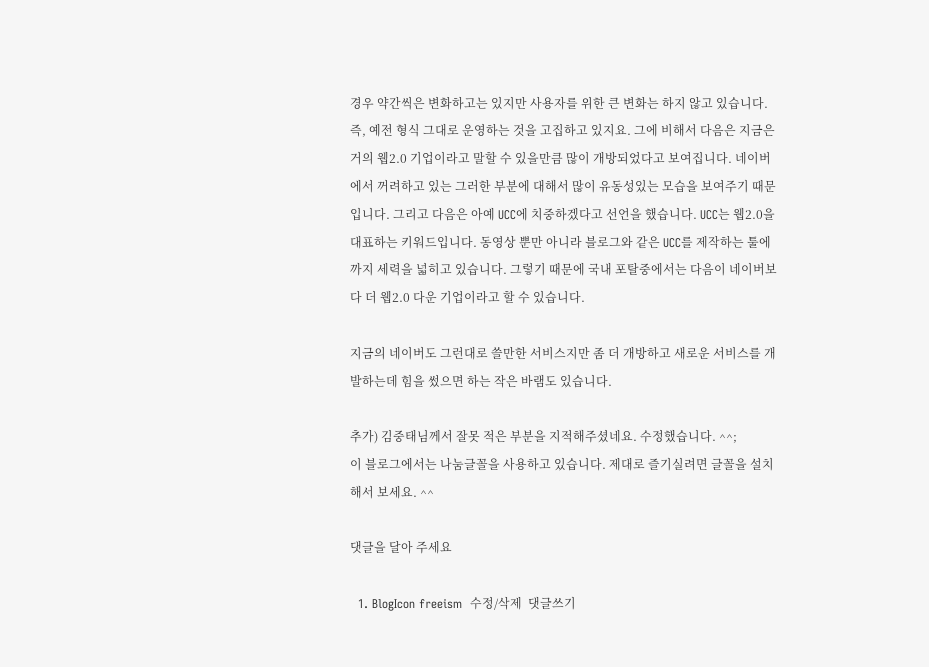경우 약간씩은 변화하고는 있지만 사용자를 위한 큰 변화는 하지 않고 있습니다. 즉, 예전 형식 그대로 운영하는 것을 고집하고 있지요. 그에 비해서 다음은 지금은 거의 웹2.0 기업이라고 말할 수 있을만큼 많이 개방되었다고 보여집니다. 네이버에서 꺼려하고 있는 그러한 부분에 대해서 많이 유동성있는 모습을 보여주기 때문입니다. 그리고 다음은 아예 UCC에 치중하겠다고 선언을 했습니다. UCC는 웹2.0을 대표하는 키워드입니다. 동영상 뿐만 아니라 블로그와 같은 UCC를 제작하는 툴에까지 세력을 넓히고 있습니다. 그렇기 때문에 국내 포탈중에서는 다음이 네이버보다 더 웹2.0 다운 기업이라고 할 수 있습니다.

지금의 네이버도 그런대로 쓸만한 서비스지만 좀 더 개방하고 새로운 서비스를 개발하는데 힘을 썼으면 하는 작은 바램도 있습니다.

추가) 김중태님께서 잘못 적은 부분을 지적해주셨네요. 수정했습니다. ^^;
이 블로그에서는 나눔글꼴을 사용하고 있습니다. 제대로 즐기실려면 글꼴을 설치해서 보세요. ^^

댓글을 달아 주세요

  1. BlogIcon freeism  수정/삭제  댓글쓰기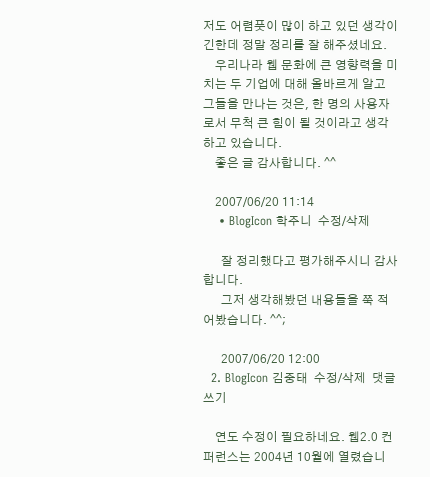저도 어렴풋이 많이 하고 있던 생각이긴한데 정말 정리를 잘 해주셨네요.
    우리나라 웹 문화에 큰 영향력을 미치는 두 기업에 대해 올바르게 알고 그들을 만나는 것은, 한 명의 사용자로서 무척 큰 힘이 될 것이라고 생각하고 있습니다.
    좋은 글 감사합니다. ^^

    2007/06/20 11:14
    • BlogIcon 학주니  수정/삭제

      잘 정리했다고 평가해주시니 감사합니다.
      그저 생각해봤던 내용들을 쭉 적어봤습니다. ^^;

      2007/06/20 12:00
  2. BlogIcon 김중태  수정/삭제  댓글쓰기

    연도 수정이 필요하네요. 웹2.0 컨퍼런스는 2004년 10월에 열렸습니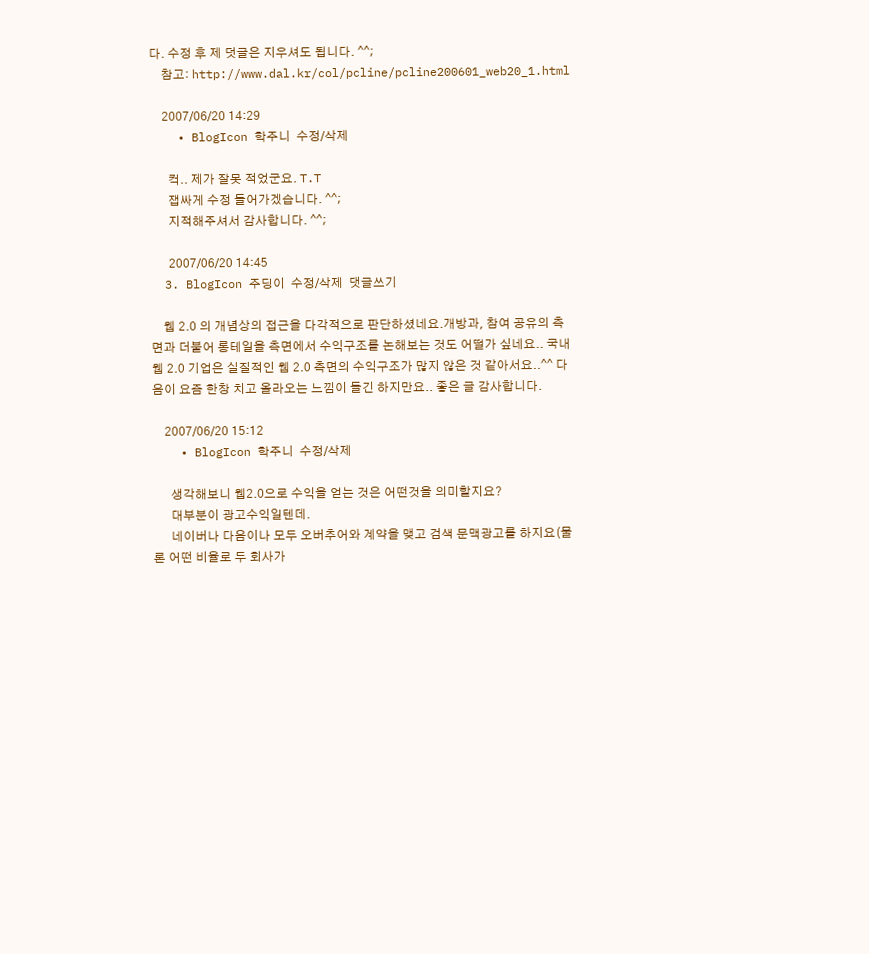다. 수정 후 제 덧글은 지우셔도 됩니다. ^^;
    참고: http://www.dal.kr/col/pcline/pcline200601_web20_1.html

    2007/06/20 14:29
    • BlogIcon 학주니  수정/삭제

      컥.. 제가 잘못 적었군요. T.T
      잽싸게 수정 들어가겠습니다. ^^;
      지적해주셔서 감사합니다. ^^;

      2007/06/20 14:45
  3. BlogIcon 주딩이  수정/삭제  댓글쓰기

    웹 2.0 의 개념상의 접근을 다각적으로 판단하셨네요.개방과, 참여 공유의 측면과 더불어 롱테일을 측면에서 수익구조를 논해보는 것도 어떨가 싶네요.. 국내 웹 2.0 기업은 실질적인 웹 2.0 측면의 수익구조가 많지 않은 것 같아서요..^^ 다음이 요즘 한창 치고 올라오는 느낌이 들긴 하지만요.. 좋은 글 감사합니다.

    2007/06/20 15:12
    • BlogIcon 학주니  수정/삭제

      생각해보니 웹2.0으로 수익을 얻는 것은 어떤것을 의미할지요?
      대부분이 광고수익일텐데.
      네이버나 다음이나 모두 오버추어와 계약을 맺고 검색 문맥광고를 하지요(물론 어떤 비율로 두 회사가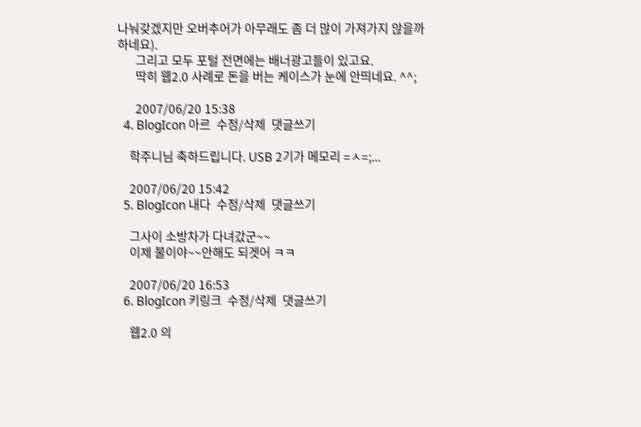나눠갖겠지만 오버추어가 아무래도 좀 더 많이 가져가지 않을까 하네요).
      그리고 모두 포털 전면에는 배너광고들이 있고요.
      딱히 웹2.0 사례로 돈을 버는 케이스가 눈에 안띄네요. ^^;

      2007/06/20 15:38
  4. BlogIcon 아르  수정/삭제  댓글쓰기

    학주니님 축하드립니다. USB 2기가 메모리 =ㅅ=;...

    2007/06/20 15:42
  5. BlogIcon 내다  수정/삭제  댓글쓰기

    그사이 소방차가 다녀갔군~~
    이제 불이야~~안해도 되겟어 ㅋㅋ

    2007/06/20 16:53
  6. BlogIcon 키링크  수정/삭제  댓글쓰기

    웹2.0 의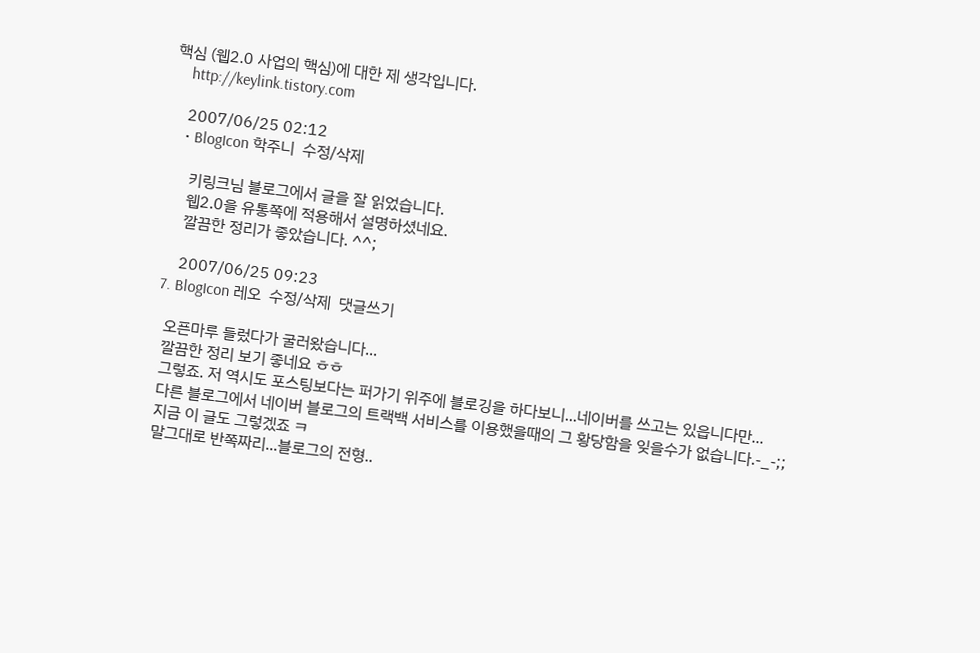핵심 (웹2.0 사업의 핵심)에 대한 제 생각입니다.
    http://keylink.tistory.com

    2007/06/25 02:12
    • BlogIcon 학주니  수정/삭제

      키링크님 블로그에서 글을 잘 읽었습니다.
      웹2.0을 유통쪽에 적용해서 설명하셨네요.
      깔끔한 정리가 좋았습니다. ^^;

      2007/06/25 09:23
  7. BlogIcon 레오  수정/삭제  댓글쓰기

    오픈마루 들렀다가 굴러왔습니다...
    깔끔한 정리 보기 좋네요 ㅎㅎ
    그렇죠. 저 역시도 포스팅보다는 퍼가기 위주에 블로깅을 하다보니...네이버를 쓰고는 있읍니다만...
    다른 블로그에서 네이버 블로그의 트랙백 서비스를 이용했을때의 그 황당함을 잊을수가 없습니다.-_-;;
    지금 이 글도 그렇겠죠 ㅋ
    말그대로 반쪽짜리...블로그의 전형..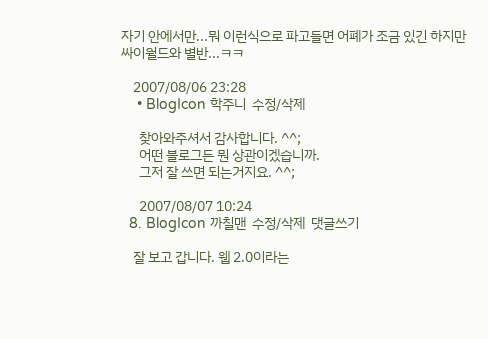자기 안에서만...뭐 이런식으로 파고들면 어폐가 조금 있긴 하지만 싸이월드와 별반...ㅋㅋ

    2007/08/06 23:28
    • BlogIcon 학주니  수정/삭제

      찾아와주셔서 감사합니다. ^^;
      어떤 블로그든 뭔 상관이겠습니까.
      그저 잘 쓰면 되는거지요. ^^;

      2007/08/07 10:24
  8. BlogIcon 까칠맨  수정/삭제  댓글쓰기

    잘 보고 갑니다. 웹 2.0이라는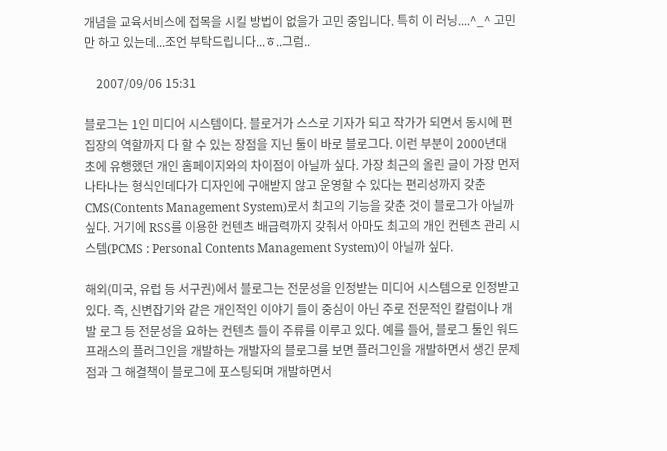개념을 교육서비스에 접목을 시킬 방법이 없을가 고민 중입니다. 특히 이 러닝....^_^ 고민만 하고 있는데...조언 부탁드립니다...ㅎ..그럼..

    2007/09/06 15:31

블로그는 1인 미디어 시스템이다. 블로거가 스스로 기자가 되고 작가가 되면서 동시에 편집장의 역할까지 다 할 수 있는 장점을 지닌 툴이 바로 블로그다. 이런 부분이 2000년대 초에 유행했던 개인 홈페이지와의 차이점이 아닐까 싶다. 가장 최근의 올린 글이 가장 먼저 나타나는 형식인데다가 디자인에 구애받지 않고 운영할 수 있다는 편리성까지 갖춘 CMS(Contents Management System)로서 최고의 기능을 갖춘 것이 블로그가 아닐까 싶다. 거기에 RSS를 이용한 컨텐츠 배급력까지 갖춰서 아마도 최고의 개인 컨텐츠 관리 시스템(PCMS : Personal Contents Management System)이 아닐까 싶다.

해외(미국, 유럽 등 서구권)에서 블로그는 전문성을 인정받는 미디어 시스템으로 인정받고 있다. 즉, 신변잡기와 같은 개인적인 이야기 들이 중심이 아닌 주로 전문적인 칼럼이나 개발 로그 등 전문성을 요하는 컨텐츠 들이 주류를 이루고 있다. 예를 들어, 블로그 툴인 워드프래스의 플러그인을 개발하는 개발자의 블로그를 보면 플러그인을 개발하면서 생긴 문제점과 그 해결책이 블로그에 포스팅되며 개발하면서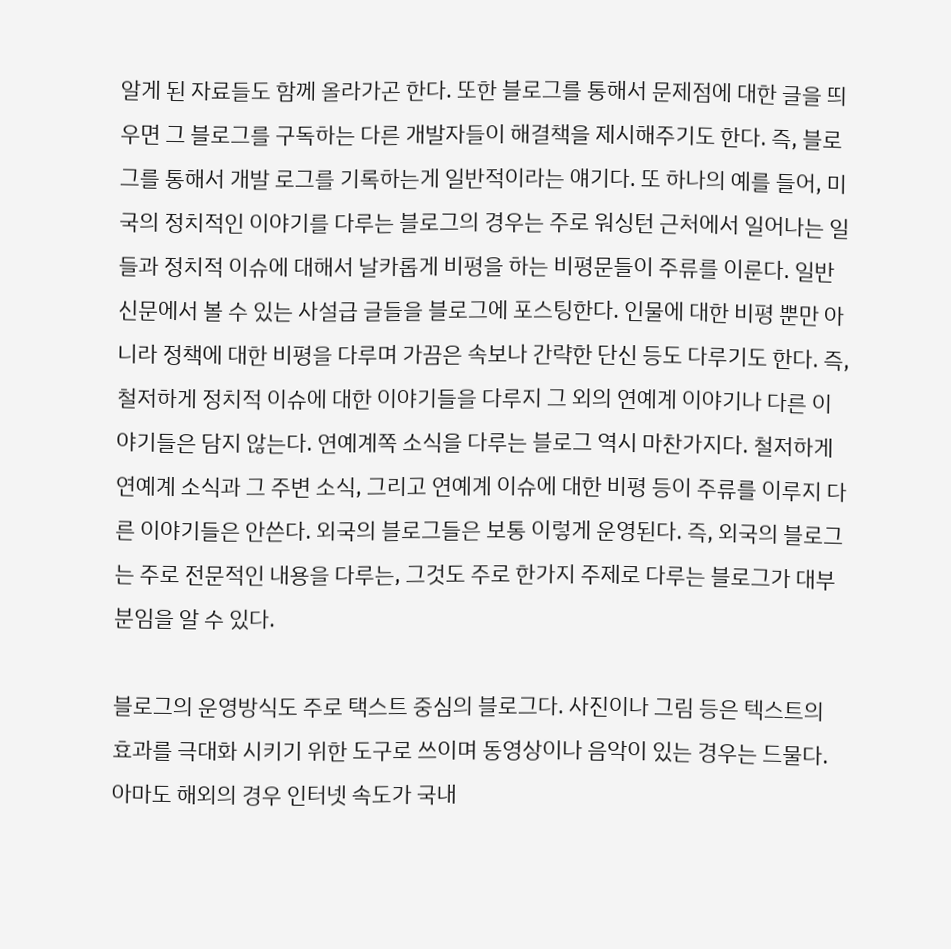알게 된 자료들도 함께 올라가곤 한다. 또한 블로그를 통해서 문제점에 대한 글을 띄우면 그 블로그를 구독하는 다른 개발자들이 해결책을 제시해주기도 한다. 즉, 블로그를 통해서 개발 로그를 기록하는게 일반적이라는 얘기다. 또 하나의 예를 들어, 미국의 정치적인 이야기를 다루는 블로그의 경우는 주로 워싱턴 근처에서 일어나는 일들과 정치적 이슈에 대해서 날카롭게 비평을 하는 비평문들이 주류를 이룬다. 일반 신문에서 볼 수 있는 사설급 글들을 블로그에 포스팅한다. 인물에 대한 비평 뿐만 아니라 정책에 대한 비평을 다루며 가끔은 속보나 간략한 단신 등도 다루기도 한다. 즉, 철저하게 정치적 이슈에 대한 이야기들을 다루지 그 외의 연예계 이야기나 다른 이야기들은 담지 않는다. 연예계쪽 소식을 다루는 블로그 역시 마찬가지다. 철저하게 연예계 소식과 그 주변 소식, 그리고 연예계 이슈에 대한 비평 등이 주류를 이루지 다른 이야기들은 안쓴다. 외국의 블로그들은 보통 이렇게 운영된다. 즉, 외국의 블로그는 주로 전문적인 내용을 다루는, 그것도 주로 한가지 주제로 다루는 블로그가 대부분임을 알 수 있다.

블로그의 운영방식도 주로 택스트 중심의 블로그다. 사진이나 그림 등은 텍스트의 효과를 극대화 시키기 위한 도구로 쓰이며 동영상이나 음악이 있는 경우는 드물다. 아마도 해외의 경우 인터넷 속도가 국내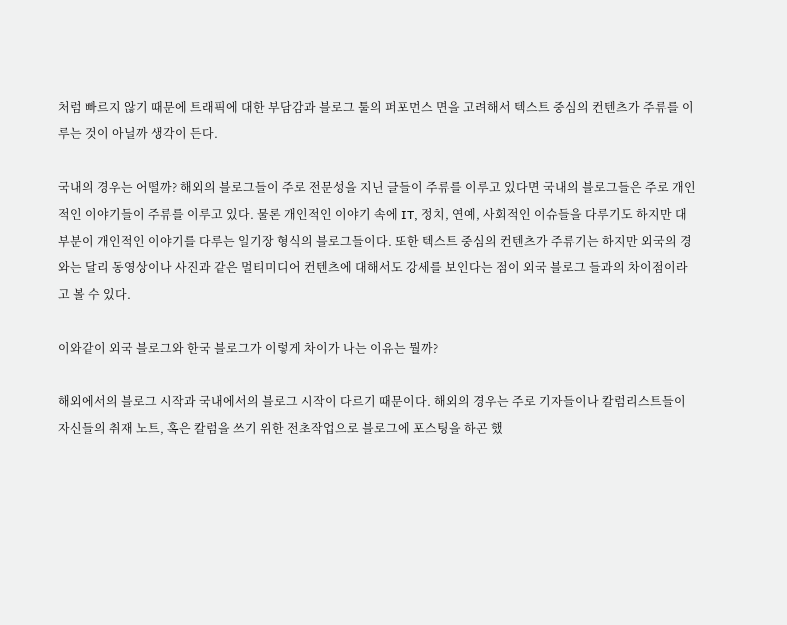처럼 빠르지 않기 때문에 트래픽에 대한 부담감과 블로그 툴의 퍼포먼스 면을 고려해서 텍스트 중심의 컨텐츠가 주류를 이루는 것이 아닐까 생각이 든다.

국내의 경우는 어떨까? 해외의 블로그들이 주로 전문성을 지닌 글들이 주류를 이루고 있다면 국내의 블로그들은 주로 개인적인 이야기들이 주류를 이루고 있다. 물론 개인적인 이야기 속에 IT, 정치, 연예, 사회적인 이슈들을 다루기도 하지만 대부분이 개인적인 이야기를 다루는 일기장 형식의 블로그들이다. 또한 텍스트 중심의 컨텐츠가 주류기는 하지만 외국의 경와는 달리 동영상이나 사진과 같은 멀티미디어 컨텐츠에 대해서도 강세를 보인다는 점이 외국 블로그 들과의 차이점이라고 볼 수 있다.

이와같이 외국 블로그와 한국 블로그가 이렇게 차이가 나는 이유는 뭘까?

해외에서의 블로그 시작과 국내에서의 블로그 시작이 다르기 때문이다. 해외의 경우는 주로 기자들이나 칼럼리스트들이 자신들의 취재 노트, 혹은 칼럼을 쓰기 위한 전초작업으로 블로그에 포스팅을 하곤 했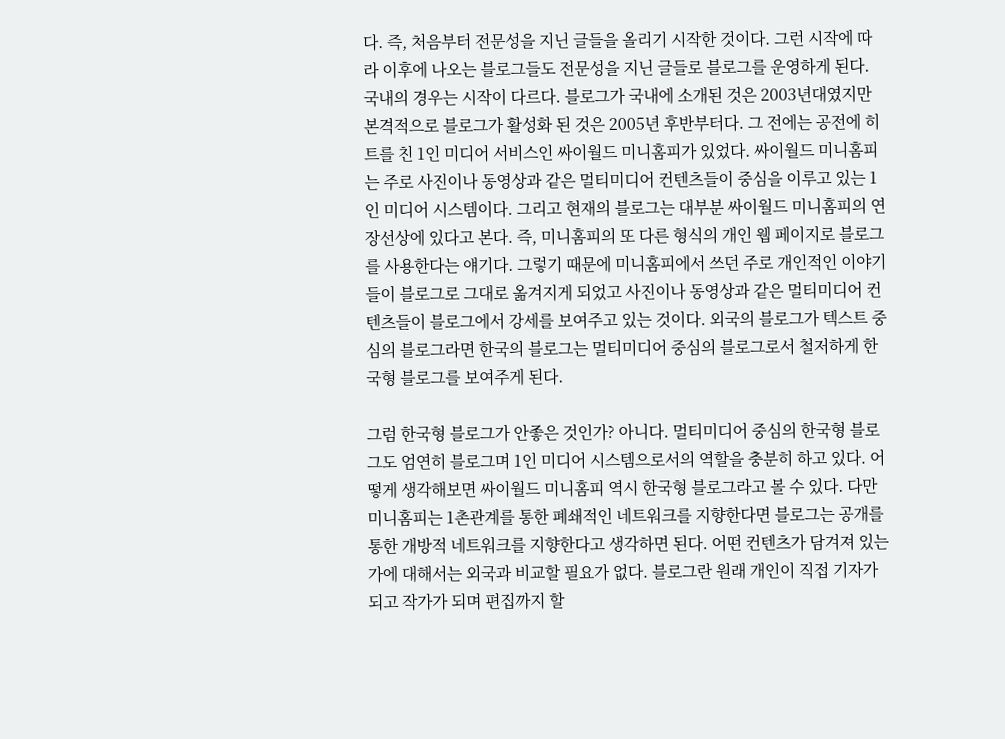다. 즉, 처음부터 전문성을 지닌 글들을 올리기 시작한 것이다. 그런 시작에 따라 이후에 나오는 블로그들도 전문성을 지닌 글들로 블로그를 운영하게 된다. 국내의 경우는 시작이 다르다. 블로그가 국내에 소개된 것은 2003년대였지만 본격적으로 블로그가 활성화 된 것은 2005년 후반부터다. 그 전에는 공전에 히트를 친 1인 미디어 서비스인 싸이월드 미니홈피가 있었다. 싸이월드 미니홈피는 주로 사진이나 동영상과 같은 멀티미디어 컨텐츠들이 중심을 이루고 있는 1인 미디어 시스템이다. 그리고 현재의 블로그는 대부분 싸이월드 미니홈피의 연장선상에 있다고 본다. 즉, 미니홈피의 또 다른 형식의 개인 웹 페이지로 블로그를 사용한다는 얘기다. 그렇기 때문에 미니홈피에서 쓰던 주로 개인적인 이야기들이 블로그로 그대로 옮겨지게 되었고 사진이나 동영상과 같은 멀티미디어 컨텐츠들이 블로그에서 강세를 보여주고 있는 것이다. 외국의 블로그가 텍스트 중심의 블로그라면 한국의 블로그는 멀티미디어 중심의 블로그로서 철저하게 한국형 블로그를 보여주게 된다.

그럼 한국형 블로그가 안좋은 것인가? 아니다. 멀티미디어 중심의 한국형 블로그도 엄연히 블로그며 1인 미디어 시스템으로서의 역할을 충분히 하고 있다. 어떻게 생각해보면 싸이월드 미니홈피 역시 한국형 블로그라고 볼 수 있다. 다만 미니홈피는 1촌관계를 통한 폐쇄적인 네트워크를 지향한다면 블로그는 공개를 통한 개방적 네트워크를 지향한다고 생각하면 된다. 어떤 컨텐츠가 담겨져 있는가에 대해서는 외국과 비교할 필요가 없다. 블로그란 원래 개인이 직접 기자가 되고 작가가 되며 편집까지 할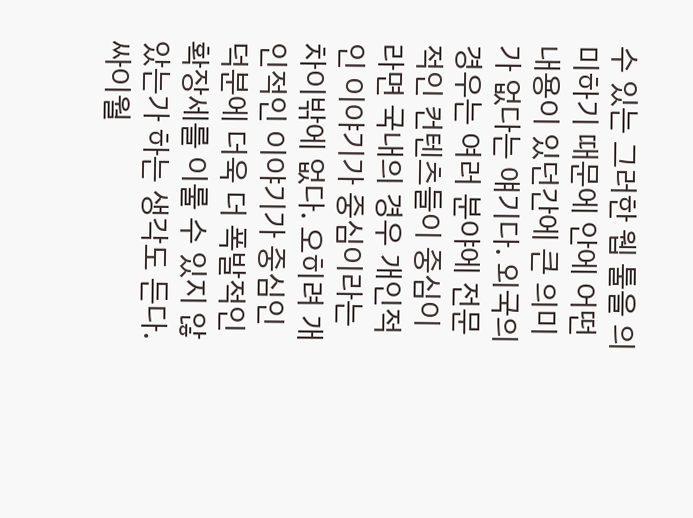수 있는 그러한 웹 툴을 의미하기 때문에 안에 어떤 내용이 있던간에 큰 의미가 없다는 얘기다. 외국의 경우는 여러 분야에 전문적인 컨텐츠들이 중심이라면 국내의 경우 개인적인 이야기가 중심이라는 차이밖에 없다. 오히려 개인적인 이야기가 중심인 덕분에 더욱 더 폭발적인 확장세를 이룰 수 있지 않았는가 하는 생각도 든다. 싸이월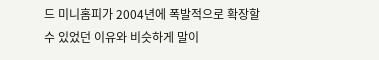드 미니홈피가 2004년에 폭발적으로 확장할 수 있었던 이유와 비슷하게 말이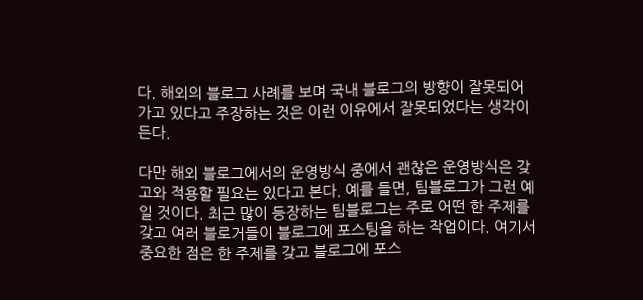다. 해외의 블로그 사례를 보며 국내 블로그의 방향이 잘못되어가고 있다고 주장하는 것은 이런 이유에서 잘못되었다는 생각이 든다.

다만 해외 블로그에서의 운영방식 중에서 괜찮은 운영방식은 갖고와 적용할 필요는 있다고 본다. 예를 들면, 팀블로그가 그런 예일 것이다. 최근 많이 등장하는 팀블로그는 주로 어떤 한 주제를 갖고 여러 블로거들이 블로그에 포스팅을 하는 작업이다. 여기서 중요한 점은 한 주제를 갖고 블로그에 포스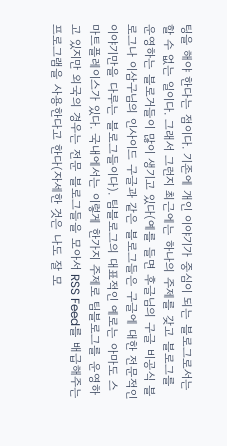팅을 해야 한다는 점이다. 기존에 개인 이야기가 중심이 되는 블로그로서는 할 수 없는 일이다. 그래서 그런지 최근에는 하나의 주제를 갖고 블로그를 운영하는 블로거들이 많이 생기고 있다(예를 들면 후글님의 구글 비공식 블로그나 이삼구님의 인사이드 구글과 같은 블로그들은 구글에 대한 전문적인 이야기만을 다루는 블로그들이다). 팀블로그의 대표적인 예로는 아마도 스마트플레이스가 있다. 국내에서는 이렇게 한가지 주제로 팀블로그를 운영하고 있지만 외국의 경우는 전문 블로그들을 모아서 RSS Feed를 배급해주는 프로그램을 사용한다고 한다(자세한 것은 나도 잘 모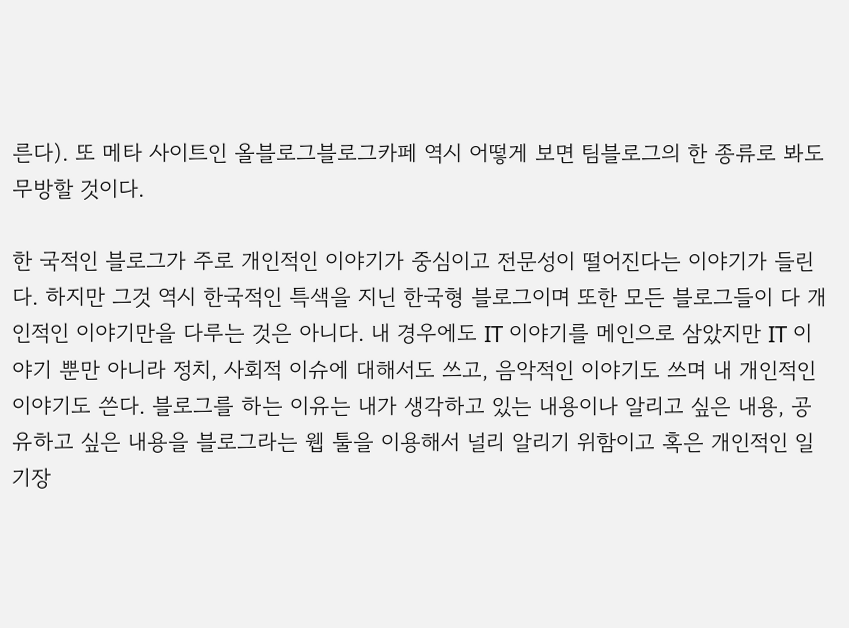른다). 또 메타 사이트인 올블로그블로그카페 역시 어떻게 보면 팀블로그의 한 종류로 봐도 무방할 것이다.

한 국적인 블로그가 주로 개인적인 이야기가 중심이고 전문성이 떨어진다는 이야기가 들린다. 하지만 그것 역시 한국적인 특색을 지닌 한국형 블로그이며 또한 모든 블로그들이 다 개인적인 이야기만을 다루는 것은 아니다. 내 경우에도 IT 이야기를 메인으로 삼았지만 IT 이야기 뿐만 아니라 정치, 사회적 이슈에 대해서도 쓰고, 음악적인 이야기도 쓰며 내 개인적인 이야기도 쓴다. 블로그를 하는 이유는 내가 생각하고 있는 내용이나 알리고 싶은 내용, 공유하고 싶은 내용을 블로그라는 웹 툴을 이용해서 널리 알리기 위함이고 혹은 개인적인 일기장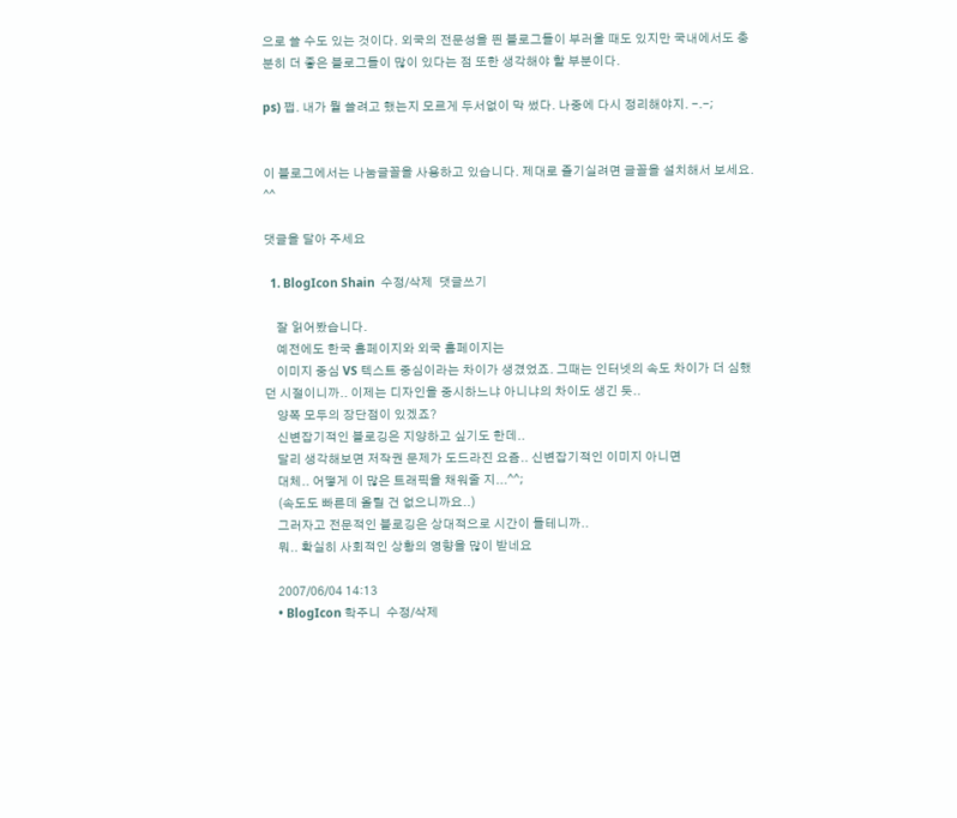으로 쓸 수도 있는 것이다. 외국의 전문성을 띈 블로그들이 부러울 때도 있지만 국내에서도 충분히 더 좋은 블로그들이 많이 있다는 점 또한 생각해야 할 부분이다.

ps) 쩝. 내가 뭘 쓸려고 했는지 모르게 두서없이 막 썼다. 나중에 다시 정리해야지. -.-;


이 블로그에서는 나눔글꼴을 사용하고 있습니다. 제대로 즐기실려면 글꼴을 설치해서 보세요. ^^

댓글을 달아 주세요

  1. BlogIcon Shain  수정/삭제  댓글쓰기

    잘 읽어봤습니다.
    예전에도 한국 홈페이지와 외국 홈페이지는
    이미지 중심 VS 텍스트 중심이라는 차이가 생겼었죠. 그때는 인터넷의 속도 차이가 더 심했던 시절이니까.. 이제는 디자인을 중시하느냐 아니냐의 차이도 생긴 듯..
    양쪽 모두의 장단점이 있겠죠?
    신변잡기적인 블로깅은 지양하고 싶기도 한데..
    달리 생각해보면 저작권 문제가 도드라진 요즘.. 신변잡기적인 이미지 아니면
    대체.. 어떻게 이 많은 트래픽을 채워줄 지...^^;
    (속도도 빠른데 올릴 건 없으니까요..)
    그러자고 전문적인 블로깅은 상대적으로 시간이 들테니까..
    뭐.. 확실히 사회적인 상황의 영향을 많이 받네요

    2007/06/04 14:13
    • BlogIcon 학주니  수정/삭제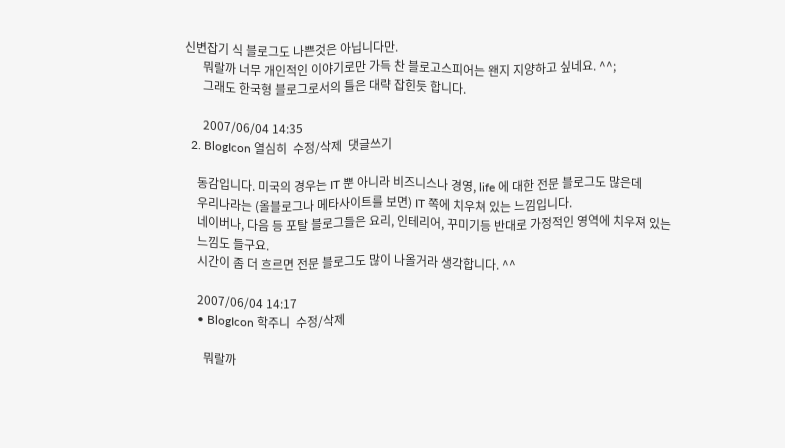신변잡기 식 블로그도 나쁜것은 아닙니다만.
      뭐랄까 너무 개인적인 이야기로만 가득 찬 블로고스피어는 왠지 지양하고 싶네요. ^^;
      그래도 한국형 블로그로서의 틀은 대략 잡힌듯 합니다.

      2007/06/04 14:35
  2. BlogIcon 열심히  수정/삭제  댓글쓰기

    동감입니다. 미국의 경우는 IT 뿐 아니라 비즈니스나 경영, life 에 대한 전문 블로그도 많은데
    우리나라는 (올블로그나 메타사이트를 보면) IT 쪽에 치우쳐 있는 느낌입니다.
    네이버나, 다음 등 포탈 블로그들은 요리, 인테리어, 꾸미기등 반대로 가정적인 영역에 치우져 있는
    느낌도 들구요.
    시간이 좀 더 흐르면 전문 블로그도 많이 나올거라 생각합니다. ^^

    2007/06/04 14:17
    • BlogIcon 학주니  수정/삭제

      뭐랄까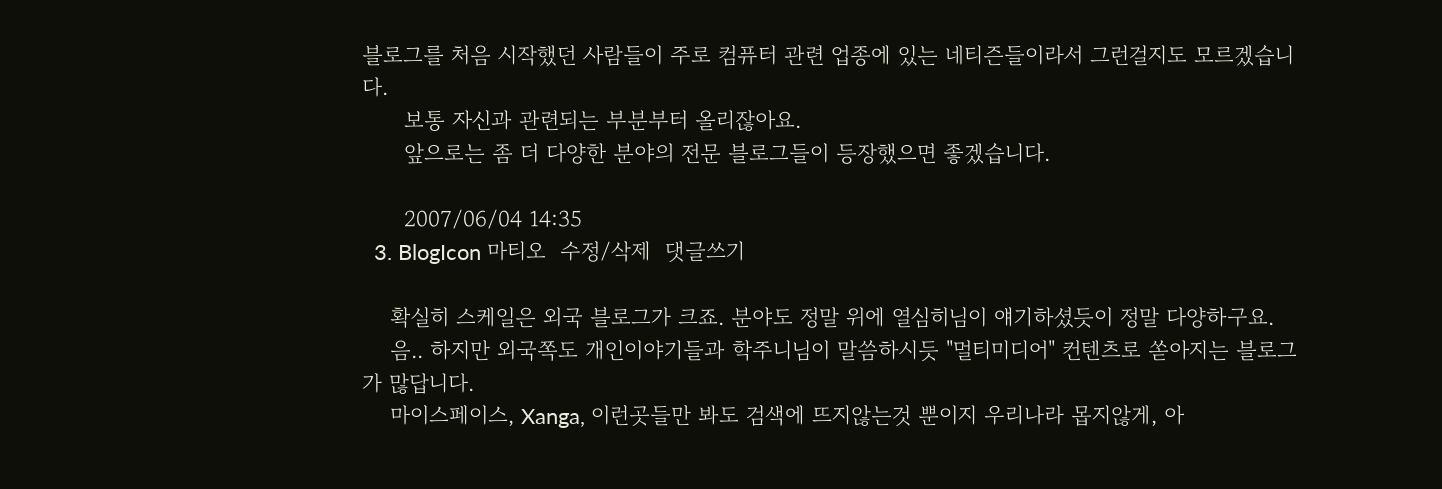블로그를 처음 시작했던 사람들이 주로 컴퓨터 관련 업종에 있는 네티즌들이라서 그런걸지도 모르겠습니다.
      보통 자신과 관련되는 부분부터 올리잖아요.
      앞으로는 좀 더 다양한 분야의 전문 블로그들이 등장했으면 좋겠습니다.

      2007/06/04 14:35
  3. BlogIcon 마티오  수정/삭제  댓글쓰기

    확실히 스케일은 외국 블로그가 크죠. 분야도 정말 위에 열심히님이 얘기하셨듯이 정말 다양하구요.
    음.. 하지만 외국쪽도 개인이야기들과 학주니님이 말씀하시듯 "멀티미디어" 컨텐츠로 쏟아지는 블로그가 많답니다.
    마이스페이스, Xanga, 이런곳들만 봐도 검색에 뜨지않는것 뿐이지 우리나라 몹지않게, 아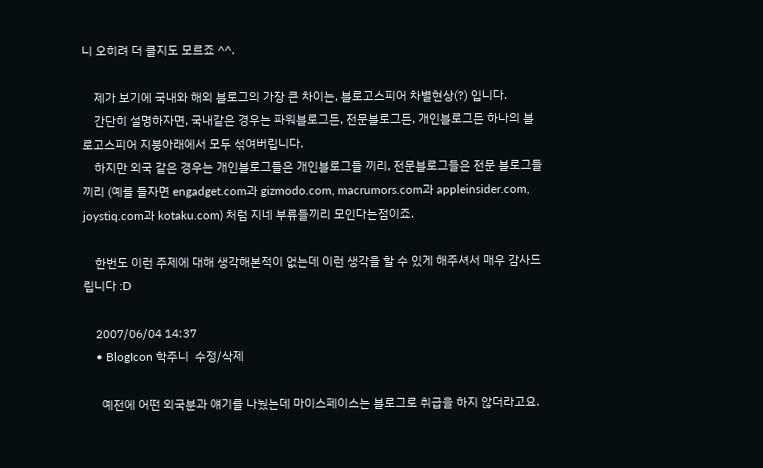니 오히려 더 클지도 모르죠 ^^.

    제가 보기에 국내와 해외 블로그의 가장 큰 차이는, 블로고스피어 차별현상(?) 입니다.
    간단히 설명하자면, 국내같은 경우는 파워블로그든, 전문블로그든, 개인블로그든 하나의 블로고스피어 지붕아래에서 모두 섞여버립니다.
    하지만 외국 같은 경우는 개인블로그들은 개인블로그들 끼리, 전문블로그들은 전문 블로그들끼리 (예를 들자면 engadget.com과 gizmodo.com, macrumors.com과 appleinsider.com, joystiq.com과 kotaku.com) 처럼 지네 부류들끼리 모인다는점이죠.

    한번도 이런 주제에 대해 생각해본적이 없는데 이런 생각을 할 수 있게 해주셔서 매우 감사드립니다 :D

    2007/06/04 14:37
    • BlogIcon 학주니  수정/삭제

      예전에 어떤 외국분과 얘기를 나눴는데 마이스페이스는 블로그로 취급을 하지 않더라고요.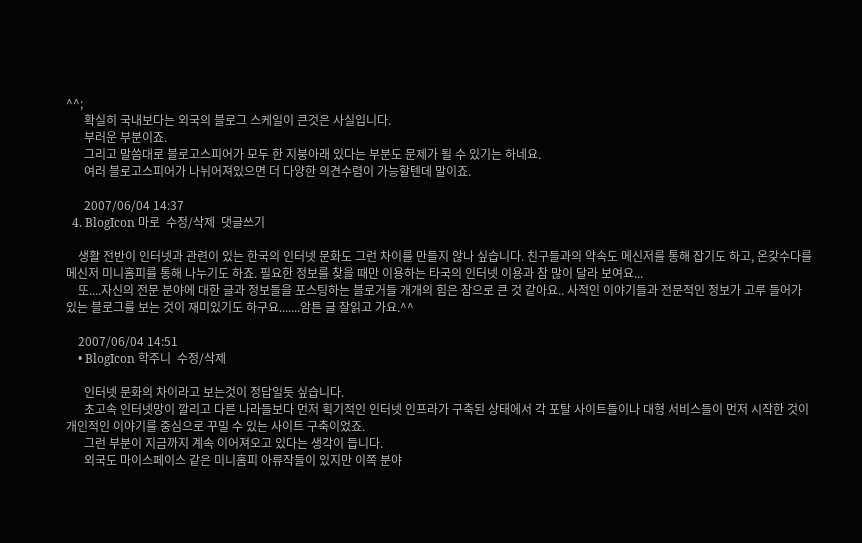^^;
      확실히 국내보다는 외국의 블로그 스케일이 큰것은 사실입니다.
      부러운 부분이죠.
      그리고 말씀대로 블로고스피어가 모두 한 지붕아래 있다는 부분도 문제가 될 수 있기는 하네요.
      여러 블로고스피어가 나뉘어져있으면 더 다양한 의견수렴이 가능할텐데 말이죠.

      2007/06/04 14:37
  4. BlogIcon 마로  수정/삭제  댓글쓰기

    생활 전반이 인터넷과 관련이 있는 한국의 인터넷 문화도 그런 차이를 만들지 않나 싶습니다. 친구들과의 약속도 메신저를 통해 잡기도 하고, 온갖수다를 메신저 미니홈피를 통해 나누기도 하죠. 필요한 정보를 찾을 때만 이용하는 타국의 인터넷 이용과 참 많이 달라 보여요...
    또....자신의 전문 분야에 대한 글과 정보들을 포스팅하는 블로거들 개개의 힘은 참으로 큰 것 같아요.. 사적인 이야기들과 전문적인 정보가 고루 들어가 있는 블로그를 보는 것이 재미있기도 하구요.......암튼 글 잘읽고 가요.^^

    2007/06/04 14:51
    • BlogIcon 학주니  수정/삭제

      인터넷 문화의 차이라고 보는것이 정답일듯 싶습니다.
      초고속 인터넷망이 깔리고 다른 나라들보다 먼저 획기적인 인터넷 인프라가 구축된 상태에서 각 포탈 사이트들이나 대형 서비스들이 먼저 시작한 것이 개인적인 이야기를 중심으로 꾸밀 수 있는 사이트 구축이었죠.
      그런 부분이 지금까지 계속 이어져오고 있다는 생각이 듭니다.
      외국도 마이스페이스 같은 미니홈피 아류작들이 있지만 이쪽 분야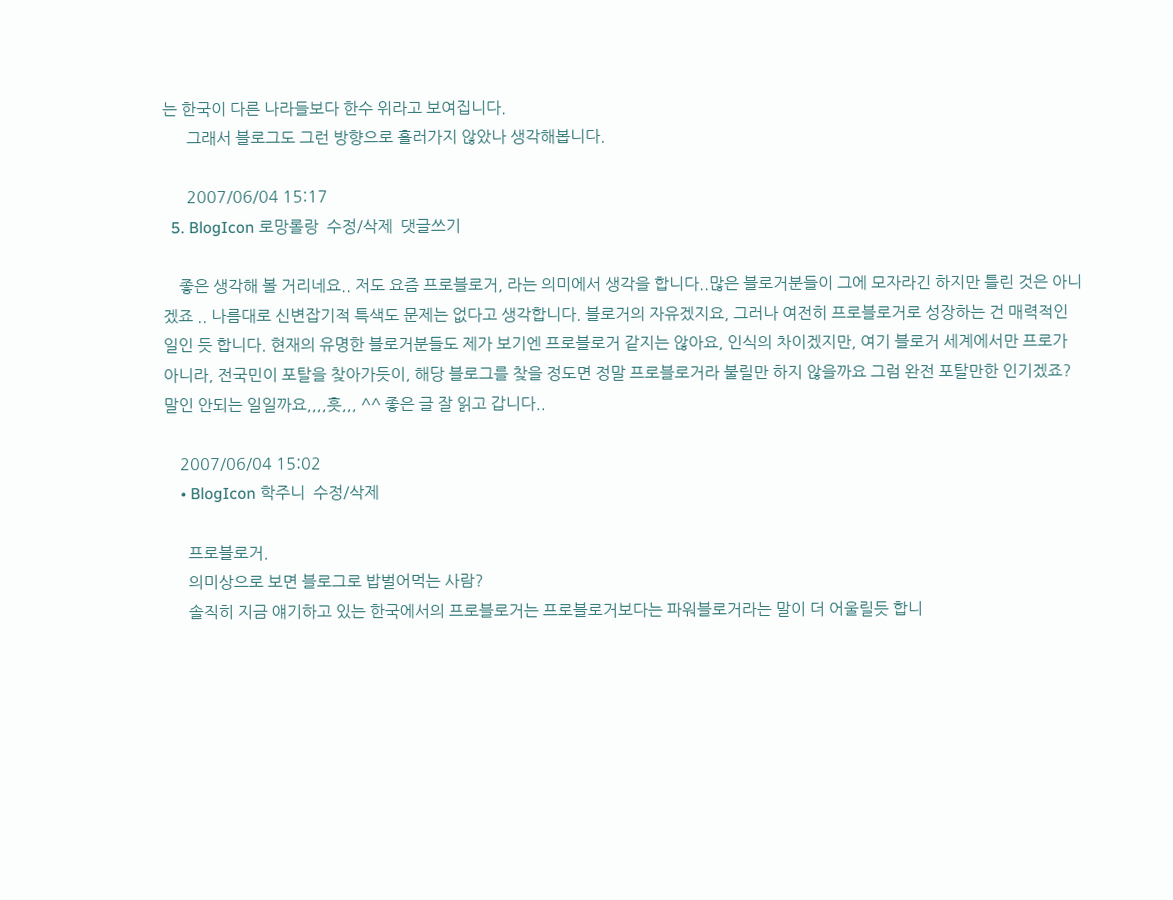는 한국이 다른 나라들보다 한수 위라고 보여집니다.
      그래서 블로그도 그런 방향으로 흘러가지 않았나 생각해봅니다.

      2007/06/04 15:17
  5. BlogIcon 로망롤랑  수정/삭제  댓글쓰기

    좋은 생각해 볼 거리네요.. 저도 요즘 프로블로거, 라는 의미에서 생각을 합니다..많은 블로거분들이 그에 모자라긴 하지만 틀린 것은 아니겠죠 .. 나름대로 신변잡기적 특색도 문제는 없다고 생각합니다. 블로거의 자유겠지요, 그러나 여전히 프로블로거로 성장하는 건 매력적인 일인 듯 합니다. 현재의 유명한 블로거분들도 제가 보기엔 프로블로거 같지는 않아요, 인식의 차이겠지만, 여기 블로거 세계에서만 프로가 아니라, 전국민이 포탈을 찾아가듯이, 해당 블로그를 찾을 정도면 정말 프로블로거라 불릴만 하지 않을까요 그럼 완전 포탈만한 인기겠죠? 말인 안되는 일일까요,,,,흣,,, ^^ 좋은 글 잘 읽고 갑니다..

    2007/06/04 15:02
    • BlogIcon 학주니  수정/삭제

      프로블로거.
      의미상으로 보면 블로그로 밥벌어먹는 사람?
      솔직히 지금 얘기하고 있는 한국에서의 프로블로거는 프로블로거보다는 파워블로거라는 말이 더 어울릴듯 합니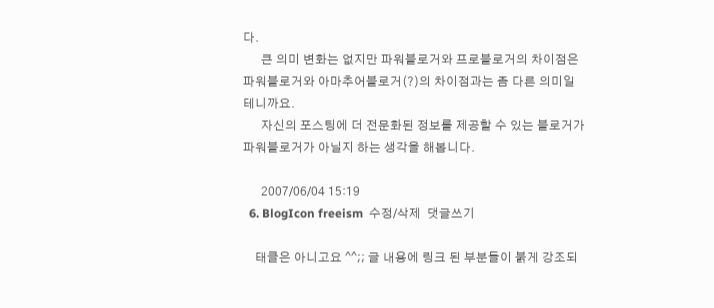다.
      큰 의미 변화는 없지만 파워블로거와 프로블로거의 차이점은 파워블로거와 아마추어블로거(?)의 차이점과는 좀 다른 의미일테니까요.
      자신의 포스팅에 더 전문화된 정보를 제공할 수 있는 블로거가 파워블로거가 아닐지 하는 생각을 해봅니다.

      2007/06/04 15:19
  6. BlogIcon freeism  수정/삭제  댓글쓰기

    태클은 아니고요 ^^;; 글 내용에 링크 된 부분들이 붉게 강조되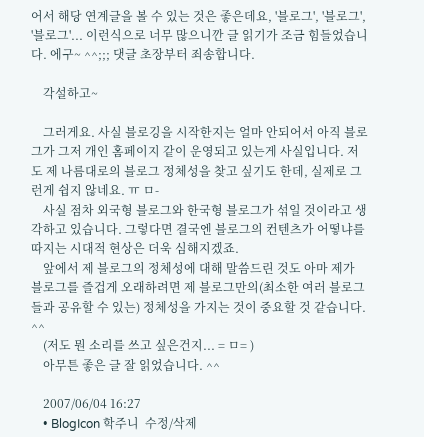어서 해당 연계글을 볼 수 있는 것은 좋은데요, '블로그', '블로그', '블로그'... 이런식으로 너무 많으니깐 글 읽기가 조금 힘들었습니다. 에구~ ^^;;; 댓글 초장부터 죄송합니다.

    각설하고~

    그러게요. 사실 블로깅을 시작한지는 얼마 안되어서 아직 블로그가 그저 개인 홈페이지 같이 운영되고 있는게 사실입니다. 저도 제 나름대로의 블로그 정체성을 찾고 싶기도 한데, 실제로 그런게 쉽지 않네요. ㅠ ㅁ-
    사실 점차 외국형 블로그와 한국형 블로그가 섞일 것이라고 생각하고 있습니다. 그렇다면 결국엔 블로그의 컨텐츠가 어떻냐를 따지는 시대적 현상은 더욱 심해지겠죠.
    앞에서 제 블로그의 정체성에 대해 말씀드린 것도 아마 제가 블로그를 즐겁게 오래하려면 제 블로그만의(최소한 여러 블로그들과 공유할 수 있는) 정체성을 가지는 것이 중요할 것 같습니다. ^^
    (저도 뭔 소리를 쓰고 싶은건지... = ㅁ= )
    아무튼 좋은 글 잘 읽었습니다. ^^

    2007/06/04 16:27
    • BlogIcon 학주니  수정/삭제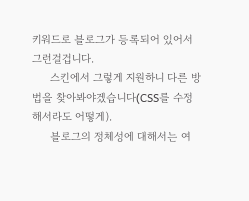키워드로 블로그가 등록되어 있어서 그런걸겁니다.
      스킨에서 그렇게 지원하니 다른 방법을 찾아봐야겠습니다(CSS를 수정해서라도 어떻게).
      블로그의 정체성에 대해서는 여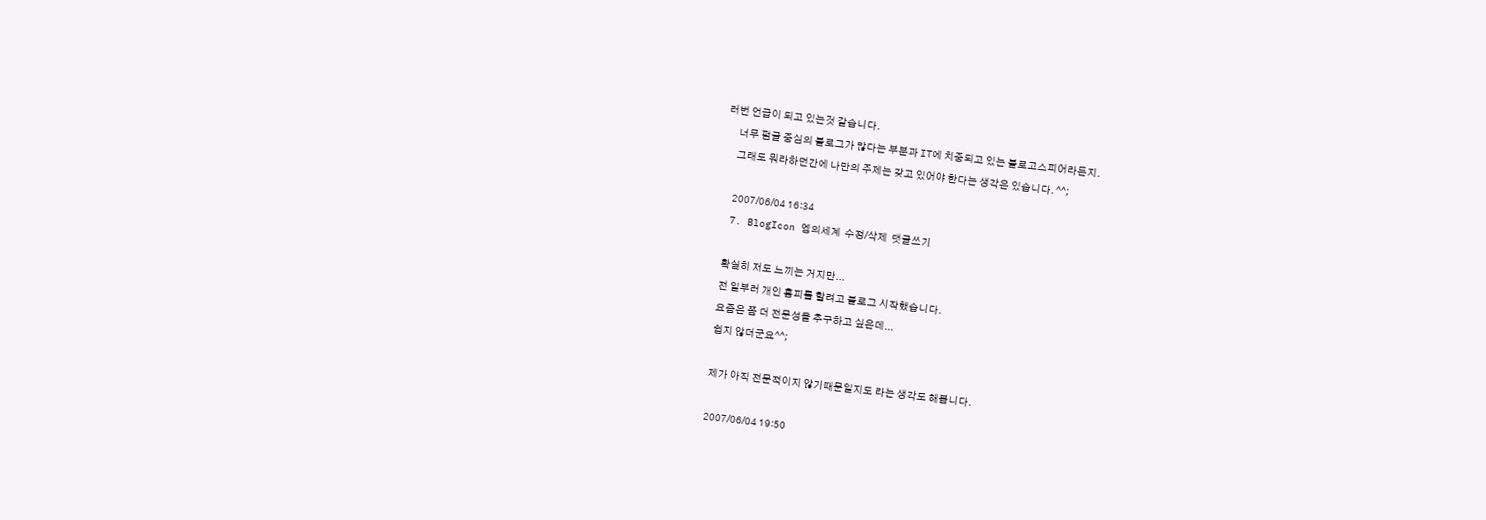러번 언급이 되고 있는것 같습니다.
      너무 펌글 중심의 블로그가 많다는 부분과 IT에 치중되고 있는 블로고스피어라든지.
      그래도 뭐라하던간에 나만의 주제는 갖고 있어야 한다는 생각은 있습니다. ^^;

      2007/06/04 16:34
  7. BlogIcon 엠의세계  수정/삭제  댓글쓰기

    확실히 저도 느끼는 거지만...
    전 일부러 개인 홈피를 할려고 블로그 시작했습니다.
    요즘은 쫌 더 전문성을 추구하고 싶은데...
    쉽지 않더군요^^;

    제가 아직 전문적이지 않기때문일지도 라는 생각도 해봅니다.

    2007/06/04 19:50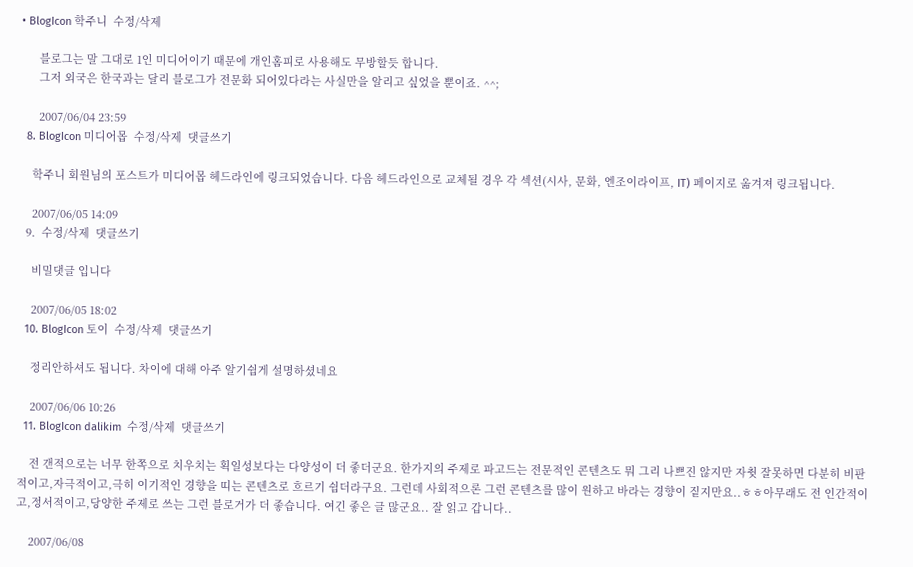• BlogIcon 학주니  수정/삭제

      블로그는 말 그대로 1인 미디어이기 때문에 개인홈피로 사용해도 무방할듯 합니다.
      그저 외국은 한국과는 달리 블로그가 전문화 되어있다라는 사실만을 알리고 싶었을 뿐이죠. ^^;

      2007/06/04 23:59
  8. BlogIcon 미디어몹  수정/삭제  댓글쓰기

    학주니 회원님의 포스트가 미디어몹 헤드라인에 링크되었습니다. 다음 헤드라인으로 교체될 경우 각 섹션(시사, 문화, 엔조이라이프, IT) 페이지로 옮겨져 링크됩니다.

    2007/06/05 14:09
  9.  수정/삭제  댓글쓰기

    비밀댓글 입니다

    2007/06/05 18:02
  10. BlogIcon 토이  수정/삭제  댓글쓰기

    정리안하셔도 됩니다. 차이에 대해 아주 알기쉽게 설명하셨네요

    2007/06/06 10:26
  11. BlogIcon dalikim  수정/삭제  댓글쓰기

    전 갠적으로는 너무 한쪽으로 치우치는 획일성보다는 다양성이 더 좋더군요. 한가지의 주제로 파고드는 전문적인 콘텐츠도 뭐 그리 나쁘진 않지만 자췻 잘못하면 다분히 비판적이고,자극적이고,극히 이기적인 경향을 띠는 콘텐츠로 흐르기 쉽더라구요. 그런데 사회적으론 그런 콘텐츠를 많이 원하고 바라는 경향이 짙지만요..ㅎㅎ아무래도 전 인간적이고,정서적이고,당양한 주제로 쓰는 그런 블로거가 더 좋습니다. 여긴 좋은 글 많군요.. 잘 읽고 갑니다..

    2007/06/08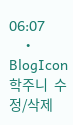06:07
    • BlogIcon 학주니  수정/삭제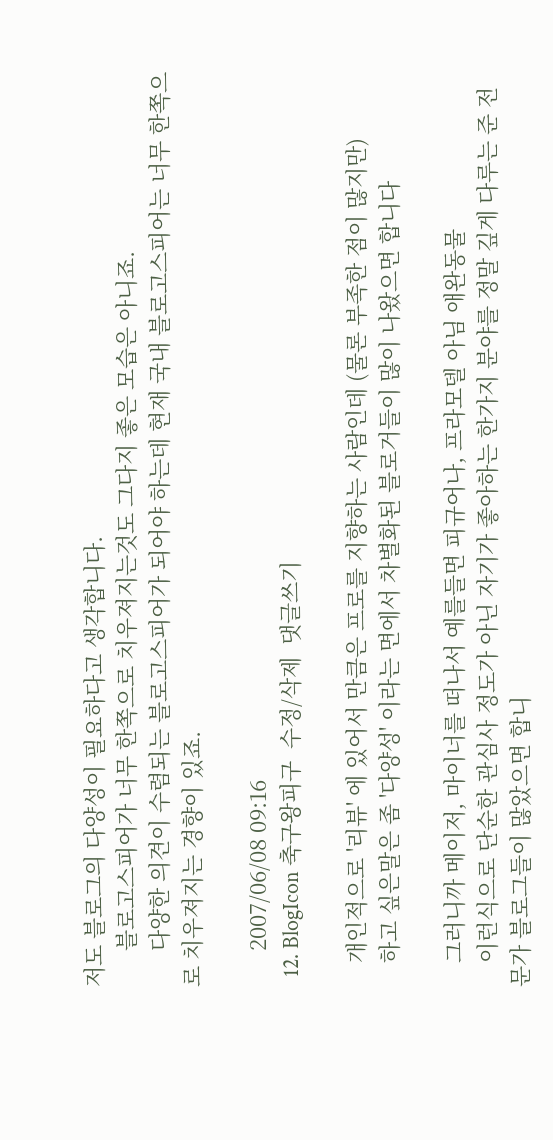저도 블로그의 다양성이 필요하다고 생각합니다.
      블로고스피어가 너무 한쪽으로 치우져지는것도 그다지 좋은 모습은 아니죠.
      다양한 의견이 수렴되는 블로고스피어가 되어야 하는데 현재 국내 블로고스피어는 너무 한쪽으로 치우져지는 경향이 있죠.

      2007/06/08 09:16
  12. BlogIcon 축구왕피구  수정/삭제  댓글쓰기

    개인적으로 '리뷰' 에 있어서 만큼은 프로를 지향하는 사람인데 (물론 부족한 점이 많지만)
    하고 싶은말은 좀 '다양성' 이라는 면에서 차별화된 블로거들이 많이 나왔으면 합니다

    그러니까 메이저, 마이너를 떠나서 예를들면 피규어나, 프라모델 아님 애완동물
    이런식으로 단순한 관심사 정도가 아닌 자기가 좋아하는 한가지 분야를 정말 깊게 다루는 준 전문가 블로그들이 많았으면 합니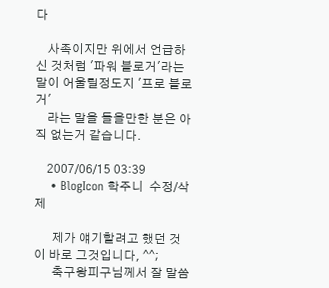다

    사족이지만 위에서 언급하신 것처럼 '파워 블로거'라는 말이 어울릴정도지 '프로 블로거'
    라는 말을 들을만한 분은 아직 없는거 같습니다.

    2007/06/15 03:39
    • BlogIcon 학주니  수정/삭제

      제가 얘기할려고 했던 것이 바로 그것입니다, ^^;
      축구왕피구님께서 잘 말씀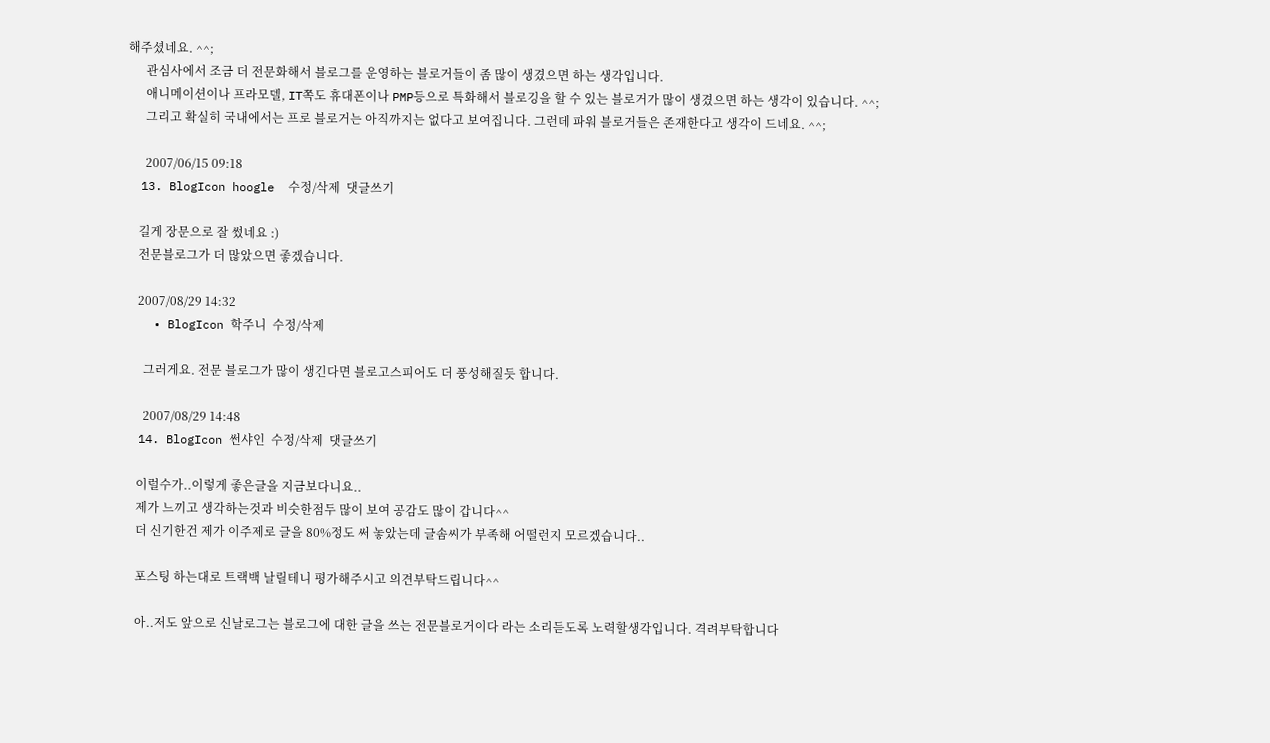해주셨네요. ^^;
      관심사에서 조금 더 전문화해서 블로그를 운영하는 블로거들이 좀 많이 생겼으면 하는 생각입니다.
      애니메이션이나 프라모델, IT쪽도 휴대폰이나 PMP등으로 특화해서 블로깅을 할 수 있는 블로거가 많이 생겼으면 하는 생각이 있습니다. ^^;
      그리고 확실히 국내에서는 프로 블로거는 아직까지는 없다고 보여집니다. 그런데 파워 블로거들은 존재한다고 생각이 드네요. ^^;

      2007/06/15 09:18
  13. BlogIcon hoogle  수정/삭제  댓글쓰기

    길게 장문으로 잘 썼네요 :)
    전문블로그가 더 많았으면 좋겠습니다.

    2007/08/29 14:32
    • BlogIcon 학주니  수정/삭제

      그러게요. 전문 블로그가 많이 생긴다면 블로고스피어도 더 풍성해질듯 합니다.

      2007/08/29 14:48
  14. BlogIcon 썬샤인  수정/삭제  댓글쓰기

    이럴수가..이렇게 좋은글을 지금보다니요..
    제가 느끼고 생각하는것과 비슷한점두 많이 보여 공감도 많이 갑니다^^
    더 신기한건 제가 이주제로 글을 80%정도 써 놓았는데 글솜씨가 부족해 어떨런지 모르겠습니다..

    포스팅 하는대로 트랙백 날릴테니 평가해주시고 의견부탁드립니다^^

    아..저도 앞으로 신날로그는 블로그에 대한 글을 쓰는 전문블로거이다 라는 소리듣도록 노력할생각입니다. 격려부탁합니다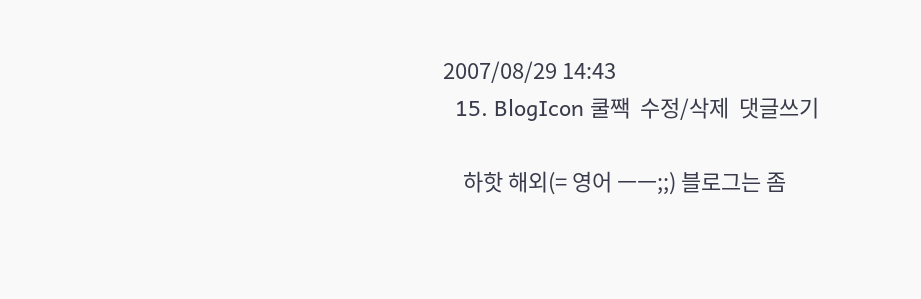2007/08/29 14:43
  15. BlogIcon 쿨짹  수정/삭제  댓글쓰기

    하핫 해외(= 영어 ㅡㅡ;;) 블로그는 좀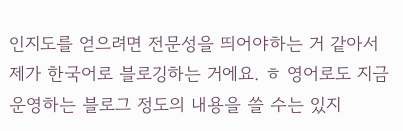인지도를 얻으려면 전문성을 띄어야하는 거 같아서 제가 한국어로 블로깅하는 거에요. ㅎ 영어로도 지금 운영하는 블로그 정도의 내용을 쓸 수는 있지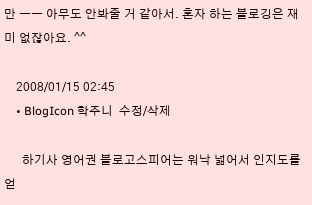만 ㅡㅡ 아무도 안봐줄 거 같아서. 혼자 하는 블로깅은 재미 없잖아요. ^^

    2008/01/15 02:45
    • BlogIcon 학주니  수정/삭제

      하기사 영어권 블로고스피어는 워낙 넓어서 인지도를 얻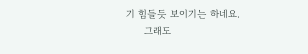기 힘들듯 보이기는 하네요.
      그래도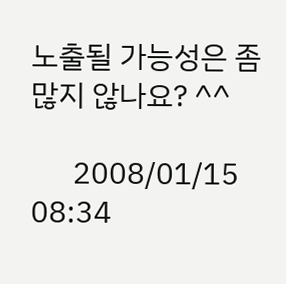노출될 가능성은 좀 많지 않나요? ^^

      2008/01/15 08:34